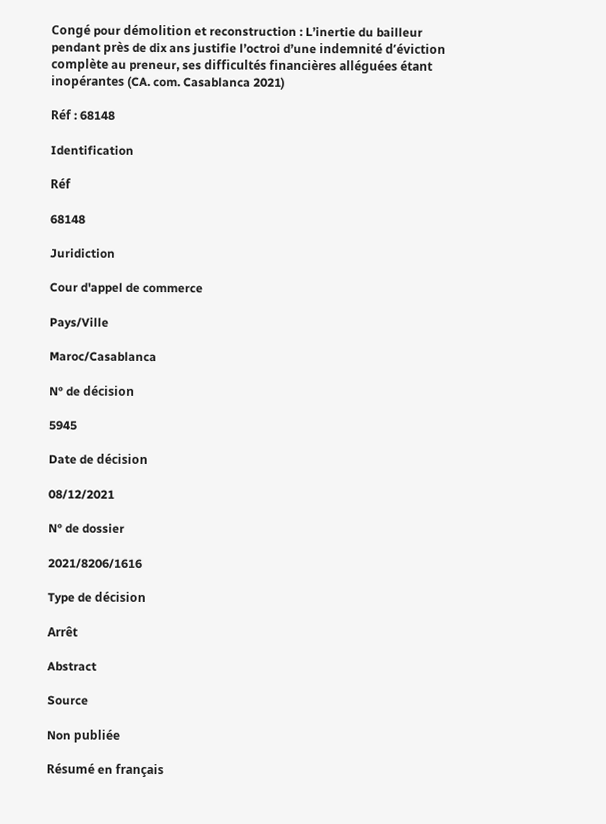Congé pour démolition et reconstruction : L’inertie du bailleur pendant près de dix ans justifie l’octroi d’une indemnité d’éviction complète au preneur, ses difficultés financières alléguées étant inopérantes (CA. com. Casablanca 2021)

Réf : 68148

Identification

Réf

68148

Juridiction

Cour d'appel de commerce

Pays/Ville

Maroc/Casablanca

N° de décision

5945

Date de décision

08/12/2021

N° de dossier

2021/8206/1616

Type de décision

Arrêt

Abstract

Source

Non publiée

Résumé en français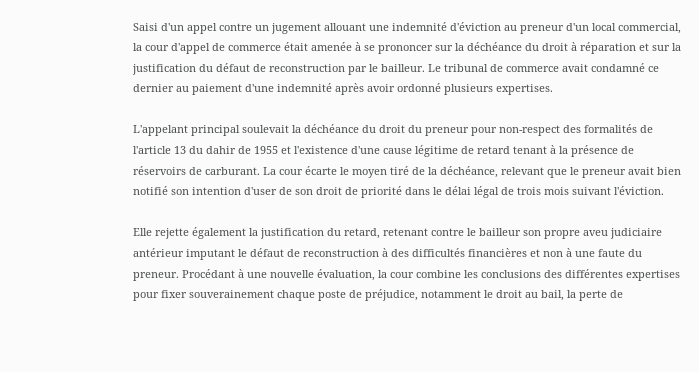Saisi d'un appel contre un jugement allouant une indemnité d'éviction au preneur d'un local commercial, la cour d'appel de commerce était amenée à se prononcer sur la déchéance du droit à réparation et sur la justification du défaut de reconstruction par le bailleur. Le tribunal de commerce avait condamné ce dernier au paiement d'une indemnité après avoir ordonné plusieurs expertises.

L'appelant principal soulevait la déchéance du droit du preneur pour non-respect des formalités de l'article 13 du dahir de 1955 et l'existence d'une cause légitime de retard tenant à la présence de réservoirs de carburant. La cour écarte le moyen tiré de la déchéance, relevant que le preneur avait bien notifié son intention d'user de son droit de priorité dans le délai légal de trois mois suivant l'éviction.

Elle rejette également la justification du retard, retenant contre le bailleur son propre aveu judiciaire antérieur imputant le défaut de reconstruction à des difficultés financières et non à une faute du preneur. Procédant à une nouvelle évaluation, la cour combine les conclusions des différentes expertises pour fixer souverainement chaque poste de préjudice, notamment le droit au bail, la perte de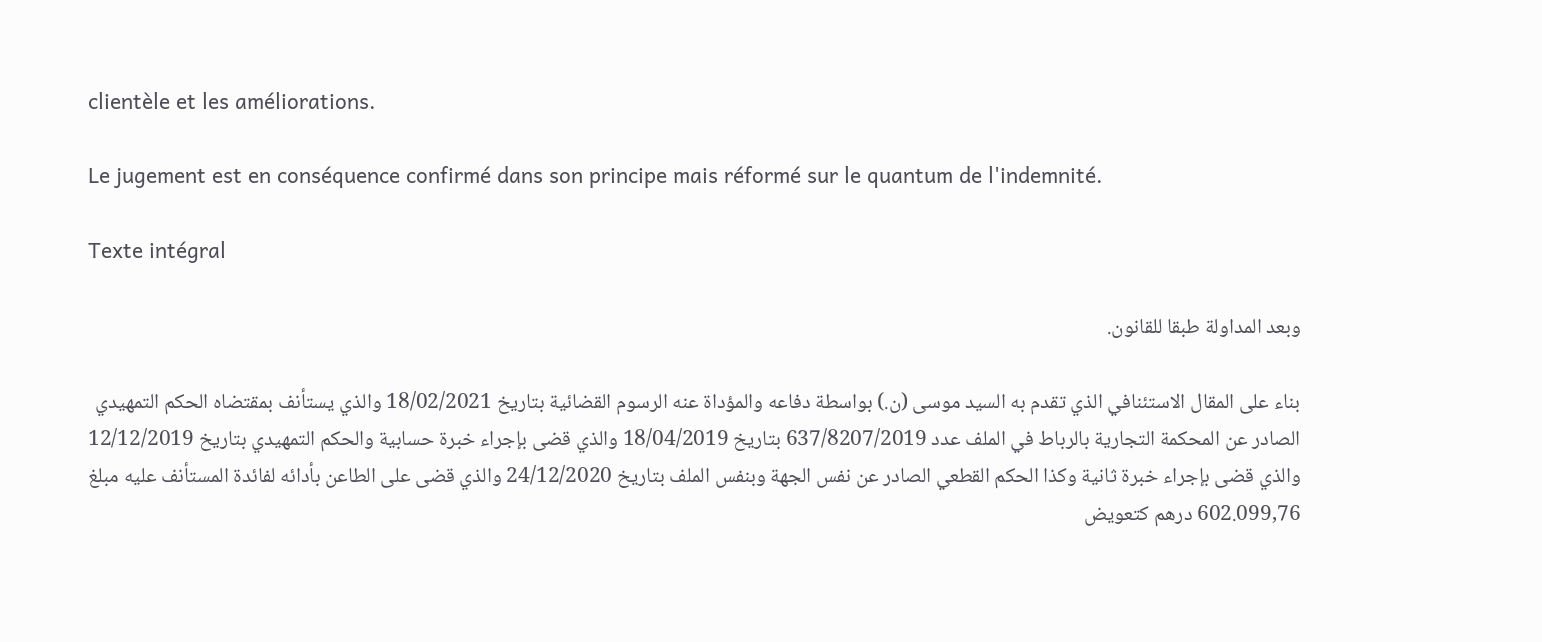clientèle et les améliorations.

Le jugement est en conséquence confirmé dans son principe mais réformé sur le quantum de l'indemnité.

Texte intégral

وبعد المداولة طبقا للقانون.

بناء على المقال الاستئنافي الذي تقدم به السيد موسى (ن.) بواسطة دفاعه والمؤداة عنه الرسوم القضائية بتاريخ 18/02/2021 والذي يستأنف بمقتضاه الحكم التمهيدي الصادر عن المحكمة التجارية بالرباط في الملف عدد 637/8207/2019 بتاريخ 18/04/2019 والذي قضى بإجراء خبرة حسابية والحكم التمهيدي بتاريخ 12/12/2019 والذي قضى بإجراء خبرة ثانية وكذا الحكم القطعي الصادر عن نفس الجهة وبنفس الملف بتاريخ 24/12/2020 والذي قضى على الطاعن بأدائه لفائدة المستأنف عليه مبلغ 602.099,76 درهم كتعويض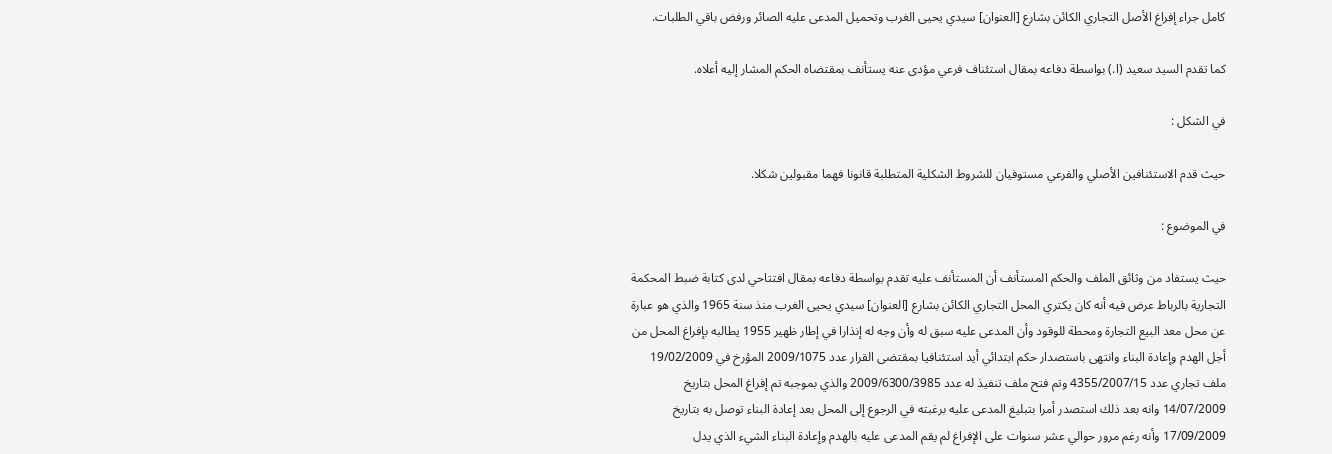كامل جراء إفراغ الأصل التجاري الكائن بشارع [العنوان] سيدي يحيى الغرب وتحميل المدعى عليه الصائر ورفض باقي الطلبات.

كما تقدم السيد سعيد (ا.) بواسطة دفاعه بمقال استئناف فرعي مؤدى عنه يستأنف بمقتضاه الحكم المشار إليه أعلاه.

في الشكل :

حيث قدم الاستئنافين الأصلي والفرعي مستوفيان للشروط الشكلية المتطلبة قانونا فهما مقبولين شكلا.

في الموضوع :

حيث يستفاد من وثائق الملف والحكم المستأنف أن المستأنف عليه تقدم بواسطة دفاعه بمقال افتتاحي لدى كتابة ضبط المحكمة التجارية بالرباط عرض فيه أنه كان يكتري المحل التجاري الكائن بشارع [العنوان] سيدي يحيى الغرب منذ سنة 1965 والذي هو عبارة عن محل معد البيع التجارة ومحطة للوقود وأن المدعى عليه سبق له وأن وجه له إنذارا في إطار ظهير 1955 يطالبه بإفراغ المحل من أجل الهدم وإعادة البناء وانتهى باستصدار حكم ابتدائي أيد استئنافيا بمقتضى القرار عدد 2009/1075 المؤرخ في 19/02/2009 ملف تجاري عدد 4355/2007/15 وتم فتح ملف تنفيذ له عدد 2009/6300/3985 والذي بموجبه تم إفراغ المحل بتاريخ 14/07/2009 وانه بعد ذلك استصدر أمرا بتبليغ المدعى عليه برغبته في الرجوع إلى المحل بعد إعادة البناء توصل به بتاريخ 17/09/2009 وأنه رغم مرور حوالي عشر سنوات على الإفراغ لم يقم المدعى عليه بالهدم وإعادة البناء الشيء الذي يدل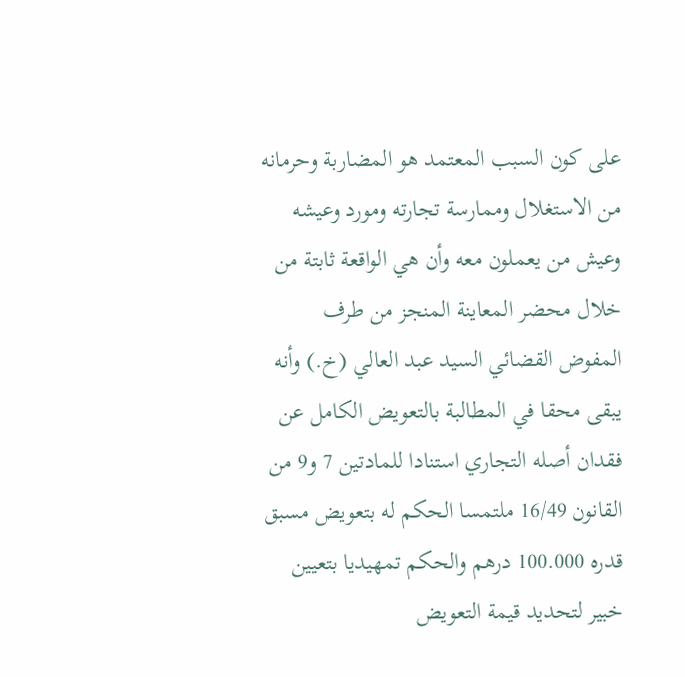على كون السبب المعتمد هو المضاربة وحرمانه من الاستغلال وممارسة تجارته ومورد وعيشه وعيش من يعملون معه وأن هي الواقعة ثابتة من خلال محضر المعاينة المنجز من طرف المفوض القضائي السيد عبد العالي (خ.) وأنه يبقى محقا في المطالبة بالتعويض الكامل عن فقدان أصله التجاري استنادا للمادتين 7 و9 من القانون 16/49 ملتمسا الحكم له بتعويض مسبق قدره 100.000 درهم والحكم تمهيديا بتعيين خبير لتحديد قيمة التعويض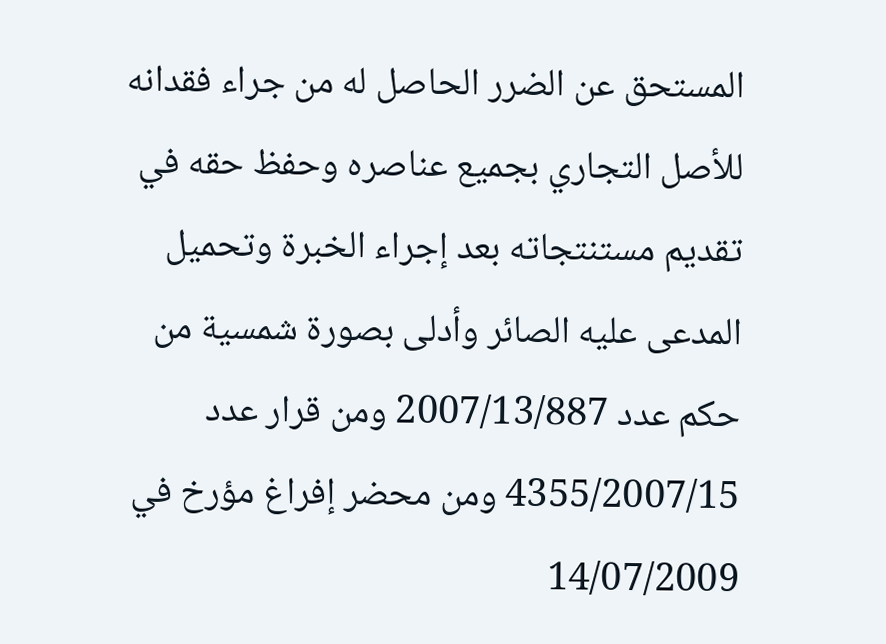المستحق عن الضرر الحاصل له من جراء فقدانه للأصل التجاري بجميع عناصره وحفظ حقه في تقديم مستنتجاته بعد إجراء الخبرة وتحميل المدعى عليه الصائر وأدلى بصورة شمسية من حكم عدد 2007/13/887 ومن قرار عدد 4355/2007/15 ومن محضر إفراغ مؤرخ في 14/07/2009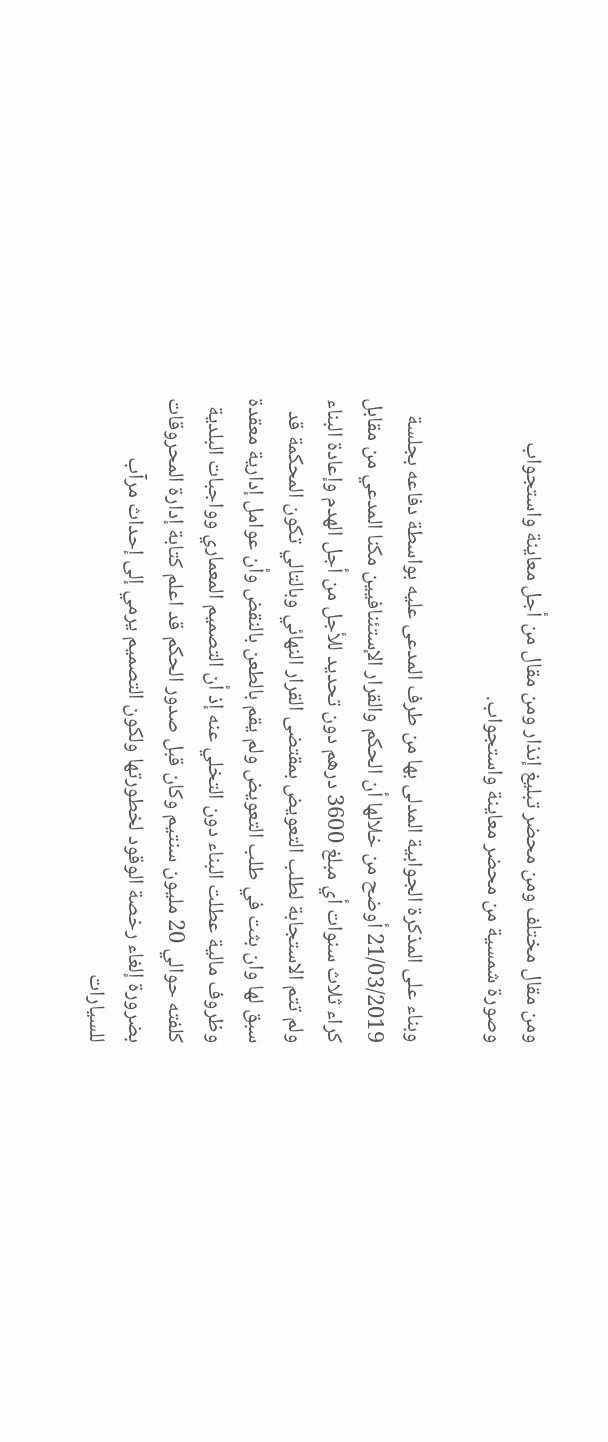ومن مقال مختلف ومن محضر تبليغ إنذار ومن مقال من أجل معاينة واستجواب وصورة شمسية من محضر معاينة واستجواب.

وبناء على المذكرة الجوابية المدلى بها من طرف المدعى عليه بواسطة دفاعه بجلسة 21/03/2019 أوضح من خلالها أن الحكم والقرار الإستئنافيين مكنا المدعي من مقابل كراء ثلاث سنوات أي مبلغ 3600 درهم دون تحديد للأجل من أجل الهدم وإعادة البناء ولم تتم الاستجابة لطلب التعويض بمقتضى القرار النهائي وبالتالي تكون المحكمة قد سبق لها وان بثت في طلب التعويض ولم يقم بالطعن بالنقض وأن عوامل إدارية معقدة وظروف مالية عطلت البناء دون التخلي عنه إذ أن التصميم المعماري وواجبات البلدية كلفته حوالي 20 مليون سنتيم وكان قبل صدور الحكم قد اعلم كتابة إدارة المحروقات بضرورة إلغاء رخصة الوقود لخطورتها ولكون التصميم يرمي إلى إحداث مرآب للسيارات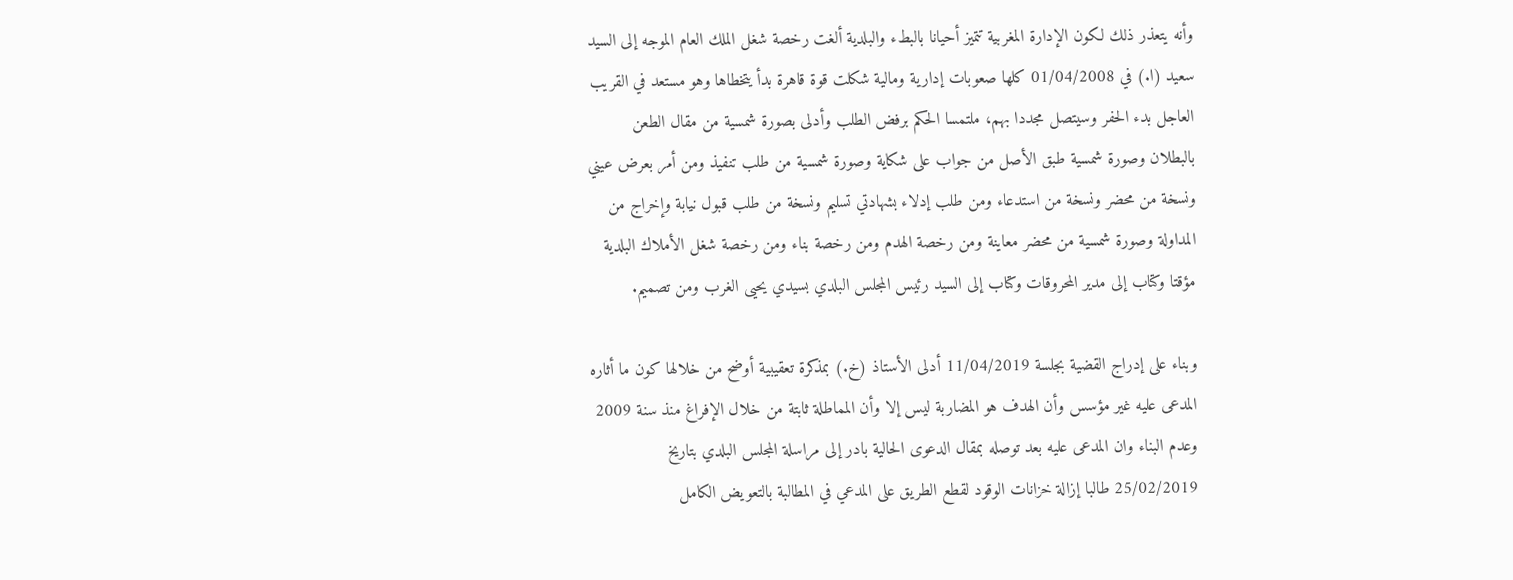وأنه يتعذر ذلك لكون الإدارة المغربية تتميز أحيانا بالبطء والبلدية ألغت رخصة شغل الملك العام الموجه إلى السيد سعيد (ا.) في 01/04/2008 كلها صعوبات إدارية ومالية شكلت قوة قاهرة بدأ يتخطاها وهو مستعد في القريب العاجل بدء الحفر وسيتصل مجددا بهم، ملتمسا الحكم برفض الطلب وأدلى بصورة شمسية من مقال الطعن بالبطلان وصورة شمسية طبق الأصل من جواب على شكاية وصورة شمسية من طلب تنفيذ ومن أمر بعرض عيني ونسخة من محضر ونسخة من استدعاء ومن طلب إدلاء بشهادتي تسليم ونسخة من طلب قبول نيابة وإخراج من المداولة وصورة شمسية من محضر معاينة ومن رخصة الهدم ومن رخصة بناء ومن رخصة شغل الأملاك البلدية مؤقتا وکتاب إلى مدير المحروقات وکتاب إلى السيد رئيس المجلس البلدي بسيدي يحيى الغرب ومن تصميم.

وبناء على إدراج القضية بجلسة 11/04/2019 أدلى الأستاذ (خ.) بمذكرة تعقيبية أوضح من خلالها كون ما أثاره المدعى عليه غير مؤسس وأن الهدف هو المضاربة ليس إلا وأن المماطلة ثابتة من خلال الإفراغ منذ سنة 2009 وعدم البناء وان المدعى عليه بعد توصله بمقال الدعوى الحالية بادر إلى مراسلة المجلس البلدي بتاريخ 25/02/2019 طالبا إزالة خزانات الوقود لقطع الطريق على المدعي في المطالبة بالتعويض الكامل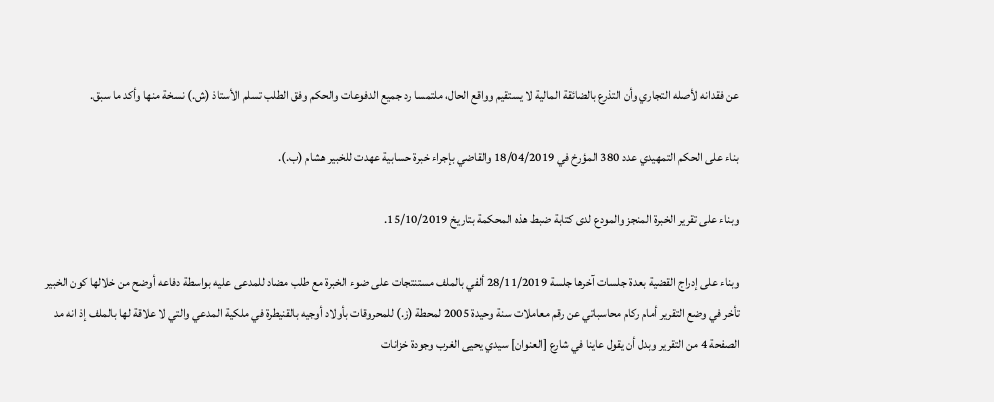عن فقدانه لأصله التجاري وأن التذرع بالضائقة المالية لا يستقيم وواقع الحال، ملتمسا رد جميع الدفوعات والحكم وفق الطلب تسلم الأستاذ (ش.) نسخة منها وأكد ما سبق.

بناء على الحكم التمهيدي عدد 380 المؤرخ في 18/04/2019 والقاضي بإجراء خبرة حسابية عهدت للخبير هشام (ب.).

وبناء على تقرير الخبرة المنجز والمودع لدى كتابة ضبط هذه المحكمة بتاريخ 15/10/2019.

وبناء على إدراج القضية بعدة جلسات آخرها جلسة 28/11/2019 ألفي بالملف مستنتجات على ضوء الخبرة مع طلب مضاد للمدعى عليه بواسطة دفاعه أوضح من خلالها كون الخبير تأخر في وضع التقرير أمام ركام محاسباتي عن رقم معاملات سنة وحيدة 2005 لمحطة (ز.) للمحروقات بأولاد أوجيه بالقنيطرة في ملكية المدعي والتي لا علاقة لها بالملف إذ انه مد الصفحة 4 من التقرير وبدل أن يقول عاينا في شارع [العنوان] سيدي يحيى الغرب وجودة خزانات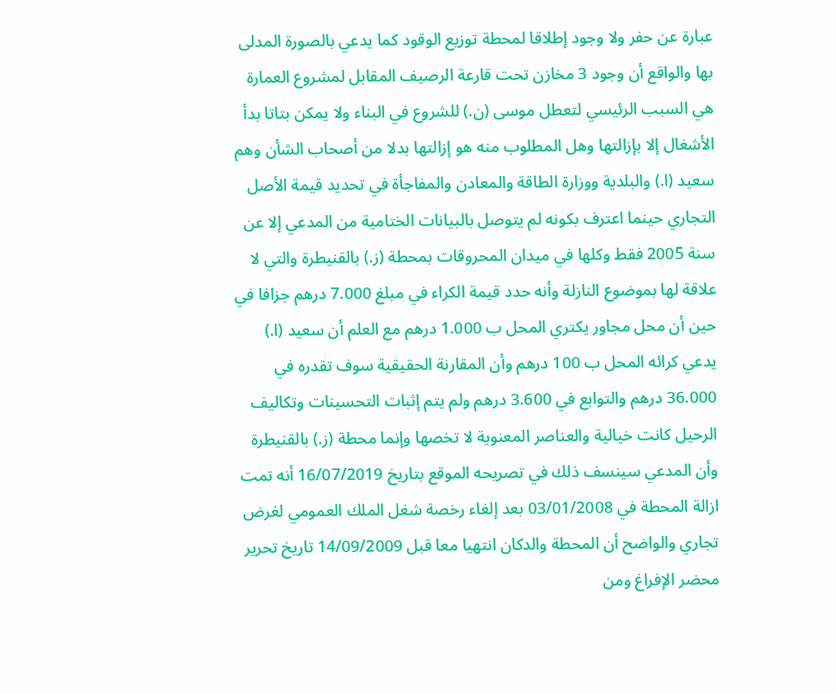عبارة عن حفر ولا وجود إطلاقا لمحطة توزيع الوقود كما يدعي بالصورة المدلى بها والواقع أن وجود 3 مخازن تحت قارعة الرصيف المقابل لمشروع العمارة هي السبب الرئيسي لتعطل موسى (ن.) للشروع في البناء ولا يمكن بتاتا بدأ الأشغال إلا بإزالتها وهل المطلوب منه هو إزالتها بدلا من أصحاب الشأن وهم سعيد (ا.) والبلدية ووزارة الطاقة والمعادن والمفاجأة في تحديد قيمة الأصل التجاري حينما اعترف بكونه لم يتوصل بالبيانات الختامية من المدعي إلا عن سنة 2005 فقط وكلها في ميدان المحروقات بمحطة (ز.) بالقنيطرة والتي لا علاقة لها بموضوع النازلة وأنه حدد قيمة الكراء في مبلغ 7.000 درهم جزافا في حين أن محل مجاور يكتري المحل ب 1.000 درهم مع العلم أن سعيد (ا.) يدعي كرائه المحل ب 100 درهم وأن المقارنة الحقيقية سوف تقدره في 36.000 درهم والتوابع في 3.600 درهم ولم يتم إثبات التحسينات وتكاليف الرحيل كانت خيالية والعناصر المعنوية لا تخصها وإنما محطة (ز.) بالقنيطرة وأن المدعي سينسف ذلك في تصريحه الموقع بتاريخ 16/07/2019 أنه تمت ازالة المحطة في 03/01/2008 بعد إلغاء رخصة شغل الملك العمومي لغرض تجاري والواضح أن المحطة والدكان انتهيا معا قبل 14/09/2009 تاريخ تحرير محضر الإفراغ ومن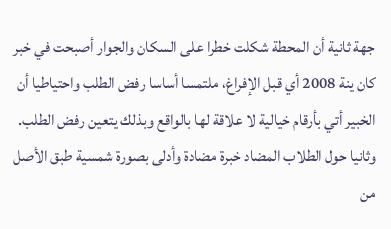جهة ثانية أن المحطة شكلت خطرا على السكان والجوار أصبحت في خبر کان ينة 2008 أي قبل الإفراغ، ملتمسا أساسا رفض الطلب واحتياطيا أن الخبير أتي بأرقام خيالية لا علاقة لها بالواقع وبذلك يتعين رفض الطلب. وثانيا حول الطلاب المضاد خبرة مضادة وأدلى بصورة شمسية طبق الأصل من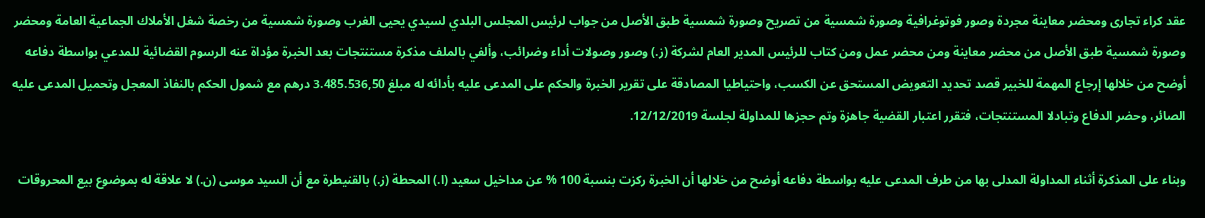عقد كراء تجاری ومحضر معاينة مجردة وصور فوتوغرافية وصورة شمسية من تصريح وصورة شمسية طبق الأصل من جواب لرئيس المجلس البلدي لسيدي يحيى الغرب وصورة شمسية من رخصة شغل الأملاك الجماعية العامة ومحضر وصورة شمسية طبق الأصل من محضر معاينة ومن محضر عمل ومن كتاب للرئيس المدير العام لشركة (ز.) وصور وصولات أداء وضرائب، وألفي بالملف مذكرة مستنتجات بعد الخبرة مؤداة عنه الرسوم القضائية للمدعي بواسطة دفاعه أوضح من خلالها إرجاع المهمة للخبير قصد تحديد التعويض المستحق عن الكسب، واحتياطيا المصادقة على تقرير الخبرة والحكم على المدعى عليه بأدائه له مبلغ 3.485.536,50 درهم مع شمول الحكم بالنفاذ المعجل وتحميل المدعى عليه الصائر، وحضر الدفاع وتبادلا المستنتجات، فتقرر اعتبار القضية جاهزة وتم حجزها للمداولة لجلسة 12/12/2019.

وبناء على المذكرة أثناء المداولة المدلى بها من طرف المدعى عليه بواسطة دفاعه أوضح من خلالها أن الخبرة ركزت بنسبة 100 % عن مداخيل سعيد (ا.) المحطة (ز.) بالقنيطرة مع أن السيد موسى (ن.) لا علاقة له بموضوع بيع المحروقات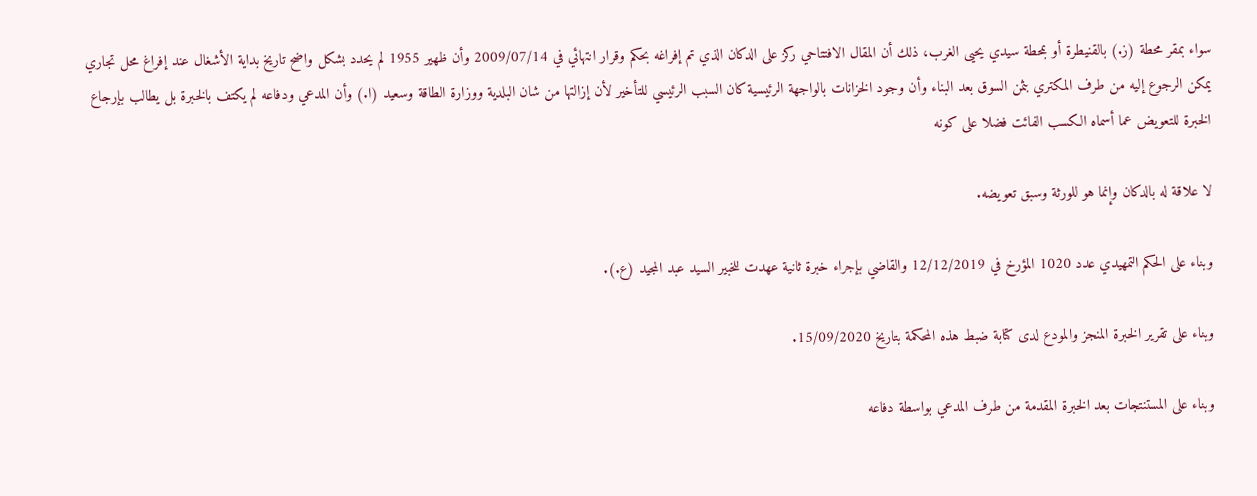سواء بمقر محطة (ز.) بالقنيطرة أو بمحطة سيدي يحيى الغرب، ذلك أن المقال الافتتاحي ركز على الدكان الذي تم إفراغه بحكم وقرار انتهائي في 2009/07/14 وأن ظهير 1955 لم يحدد بشكل واضح تاريخ بداية الأشغال عند إفراغ محل تجاري يمكن الرجوع إليه من طرف المكتري بثمن السوق بعد البناء وأن وجود الخزانات بالواجهة الرئيسية كان السبب الرئيسي للتأخير لأن إزالتها من شان البلدية ووزارة الطاقة وسعيد (ا.) وأن المدعي ودفاعه لم يكتف بالخبرة بل يطالب بإرجاع الخبرة للتعويض عما أسماه الكسب الفائت فضلا على كونه

لا علاقة له بالدكان وإنما هو للورثة وسبق تعويضه.

وبناء على الحكم التمهيدي عدد 1020 المؤرخ في 12/12/2019 والقاضي بإجراء خبرة ثانية عهدت للخبير السيد عبد المجيد (ع.).

وبناء على تقرير الخبرة المنجز والمودع لدى كتابة ضبط هذه المحكمة بتاريخ 15/09/2020.

وبناء على المستنتجات بعد الخبرة المقدمة من طرف المدعي بواسطة دفاعه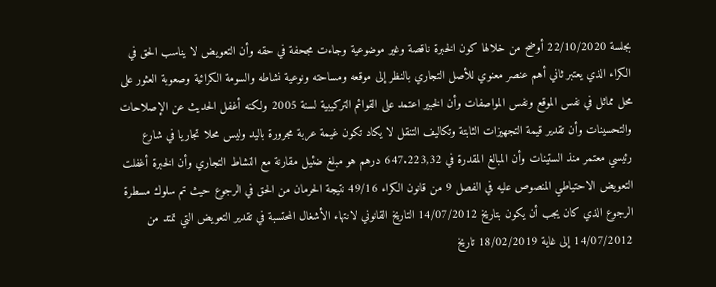بجلسة 22/10/2020 أوضح من خلالها كون الخبرة ناقصة وغير موضوعية وجاءت مجحفة في حقه وأن التعويض لا يناسب الحق في الكراء الذي يعتبر ثاني أهم عنصر معنوي للأصل التجاري بالنظر إلى موقعه ومساحته ونوعية نشاطه والسومة الكرائية وصعوبة العثور على محل مماثل في نفس الموقع ونفس المواصفات وأن الخبير اعتمد على القوائم التركيبية لسنة 2005 ولكنه أغفل الحديث عن الإصلاحات والتحسينات وأن تقدير قيمة التجهيزات الثابتة وتكاليف التنقل لا يكاد تكون غيمة عربة مجرورة باليد وليس محلا تجاريا في شارع رئيسي معتمر منذ الستينات وأن المبالغ المقدرة في 647.223,32 درهم هو مبلغ ضئيل مقارنة مع النشاط التجاري وأن الخبرة أغفلت التعويض الاحتياطي المنصوص عليه في الفصل 9 من قانون الكراء 49/16 نتيجة الحرمان من الحق في الرجوع حيث تم سلوك مسطرة الرجوع الذي كان يجب أن يكون بتاريخ 14/07/2012 التاريخ القانوني لانتهاء الأشغال المحتسبة في تقدير التعويض التي تمتد من 14/07/2012 إلى غاية 18/02/2019 تاريخ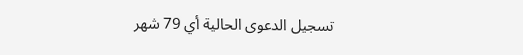تسجيل الدعوى الحالية أي 79 شهر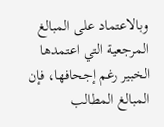وبالاعتماد على المبالغ المرجعية التي اعتمدها الخبير رغم إجحافها، فإن المبالغ المطالب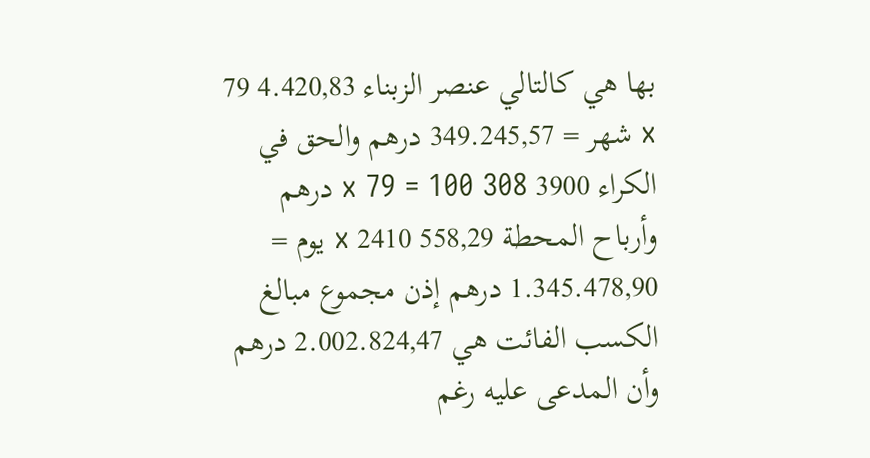بها هي كالتالي عنصر الزبناء 4.420,83 79 x شهر = 349.245,57 درهم والحق في الكراء 3900 x 79 = 100 308 درهم وأرباح المحطة 558,29 2410 x يوم = 1.345.478,90 درهم إذن مجموع مبالغ الكسب الفائت هي 2.002.824,47 درهم وأن المدعى عليه رغم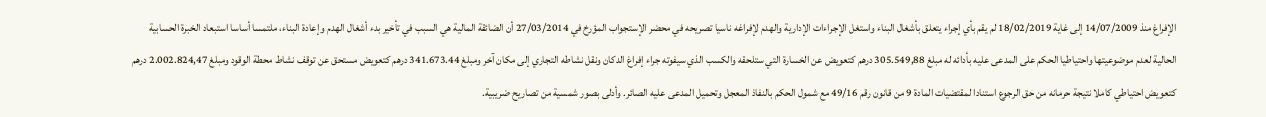الإفراغ منذ 14/07/2009 إلى غاية 18/02/2019 لم يقم بأي إجراء يتعلق بأشغال البناء واستغل الإجراءات الإدارية والهدم لإفراغه ناسيا تصريحه في محضر الإستجواب المؤرخ في 27/03/2014 أن الضائقة المالية هي السبب في تأخير بدء أشغال الهدم وإعادة البناء، ملتمسا أساسا استبعاد الخبرة الحسابية الحالية لعدم موضوعيتها واحتياطيا الحكم على المدعى عليه بأدائه له مبلغ 305.549,88 درهم كتعويض عن الخسارة التي ستلحقه والكسب الذي سيفوته جراء إفراغ الدكان ونقل نشاطه التجاري إلى مكان آخر ومبلغ 341.673.44 درهم كتعويض مستحق عن توقف نشاط محطة الوقود ومبلغ 2.002.824,47 درهم كتعويض احتياطي كاملا نتيجة حرمانه من حق الرجوع استنادا لمقتضيات المادة 9 من قانون رقم 49/16 مع شمول الحكم بالنفاذ المعجل وتحميل المدعى عليه الصائر. وأدلى بصور شمسية من تصاريح ضريبية.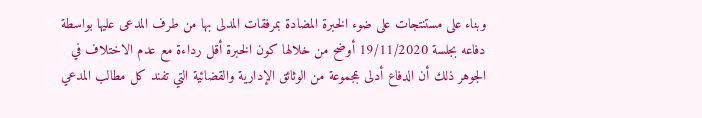وبناء على مستنتجات على ضوء الخبرة المضادة بمرفقات المدلى بها من طرف المدعى عليها بواسطة دفاعه بجلسة 19/11/2020 أوضح من خلالها كون الخبرة أقل رداءة مع عدم الاختلاف في الجوهر ذلك أن الدفاع أدلى بمجموعة من الوثائق الإدارية والقضائية التي تفند کل مطالب المدعي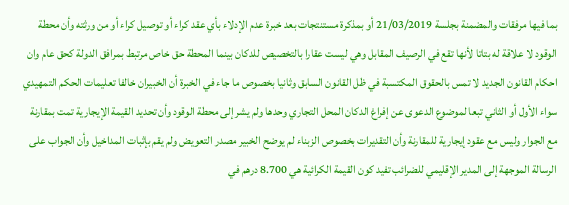بما فيها مرفقات والمضمنة بجلسة 21/03/2019 أو بمذكرة مستنتجات بعد خبرة عدم الإدلاء بأي عقد كراء أو توصيل كراء أو من ورثته وأن محطة الوقود لا علاقة له بتاتا لأنها تقع في الرصيف المقابل وهي ليست عقارا بالتخصيص للدكان بينما المحطة حق خاص مرتبط بمرافق الدولة كحق عام وان احكام القانون الجديد لا تمس بالحقوق المكتسبة في ظل القانون السابق وثانيا بخصوص ما جاء في الخبرة أن الخبيران خالفا تعليمات الحكم التمهيدي سواء الأول أو الثاني تبعا لموضوع الدعوى عن إفراغ الدكان المحل التجاري وحدها ولم يشر إلى محطة الوقود وأن تحديد القيمة الإيجارية تمت بمقارنة مع الجوار وليس مع عقود إيجارية للمقارنة وأن التقديرات بخصوص الزبناء لم يوضح الخبير مصدر التعويض ولم يقم بإثبات المداخيل وأن الجواب على الرسالة الموجهة إلى المدير الإقليمي للضرائب تفيد كون القيمة الكرائية هي 8.700 درهم في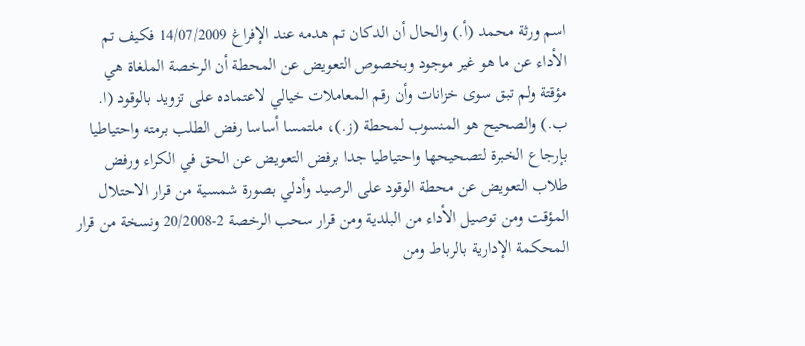اسم ورثة محمد (أ.) والحال أن الدكان تم هدمه عند الإفراغ 14/07/2009 فكيف تم الأداء عن ما هو غير موجود وبخصوص التعويض عن المحطة أن الرخصة الملغاة هي مؤقتة ولم تبق سوى خزانات وأن رقم المعاملات خيالي لاعتماده على تزويد بالوقود (ا. ب.) والصحيح هو المنسوب لمحطة (ز.)، ملتمسا أساسا رفض الطلب برمته واحتياطيا بإرجاع الخبرة لتصحيحها واحتياطيا جدا برفض التعويض عن الحق في الكراء ورفض طلاب التعويض عن محطة الوقود على الرصيد وأدلي بصورة شمسية من قرار الاحتلال المؤقت ومن توصيل الأداء من البلدية ومن قرار سحب الرخصة 2-20/2008 ونسخة من قرار المحكمة الإدارية بالرباط ومن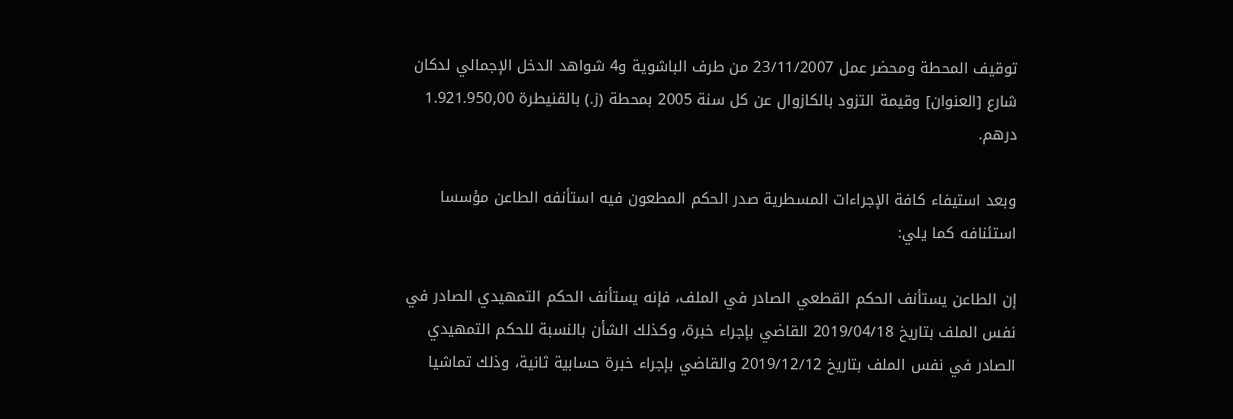توقيف المحطة ومحضر عمل 23/11/2007 من طرف الباشوية و4 شواهد الدخل الإجمالي لدكان شارع [العنوان] وقيمة التزود بالكازوال عن كل سنة 2005 بمحطة (ز.) بالقنيطرة 1.921.950,00 درهم.

وبعد استيفاء كافة الإجراءات المسطرية صدر الحكم المطعون فيه استأنفه الطاعن مؤسسا استئنافه كما يلي:

إن الطاعن يستأنف الحكم القطعي الصادر في الملف، فإنه يستأنف الحكم التمهيدي الصادر في نفس الملف بتاريخ 2019/04/18 القاضي بإجراء خبرة، وكذلك الشأن بالنسبة للحكم التمهيدي الصادر في نفس الملف بتاريخ 2019/12/12 والقاضي بإجراء خبرة حسابية ثانية، وذلك تماشيا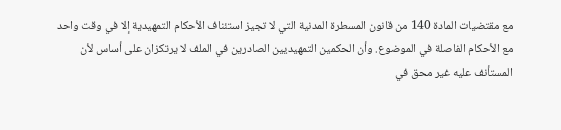مع مقتضيات المادة 140 من قانون المسطرة المدنية التي لا تجيز استئناف الأحكام التمهيدية إلا في وقت واحد مع الأحكام الفاصلة في الموضوع. وأن الحكمين التمهيديين الصادرين في الملف لا يرتكزان على أساس لأن المستأنف عليه غير محق في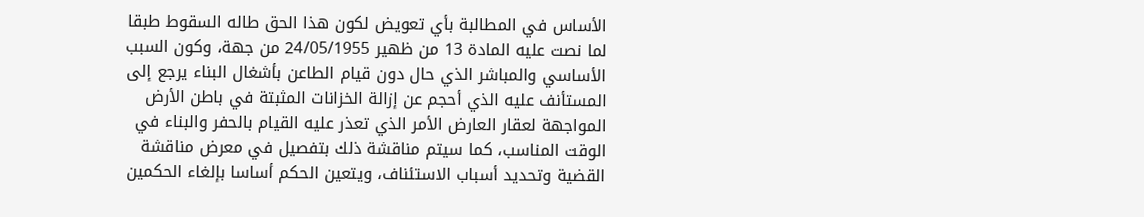الأساس في المطالبة بأي تعويض لكون هذا الحق طاله السقوط طبقا لما نصت عليه المادة 13 من ظهير 24/05/1955 من جهة، وكون السبب الأساسي والمباشر الذي حال دون قيام الطاعن بأشغال البناء يرجع إلى المستأنف عليه الذي أحجم عن إزالة الخزانات المثبتة في باطن الأرض المواجهة لعقار العارض الأمر الذي تعذر عليه القيام بالحفر والبناء في الوقت المناسب، كما سيتم مناقشة ذلك بتفصيل في معرض مناقشة القضية وتحديد أسباب الاستئناف، ويتعين الحكم أساسا بإلغاء الحكمين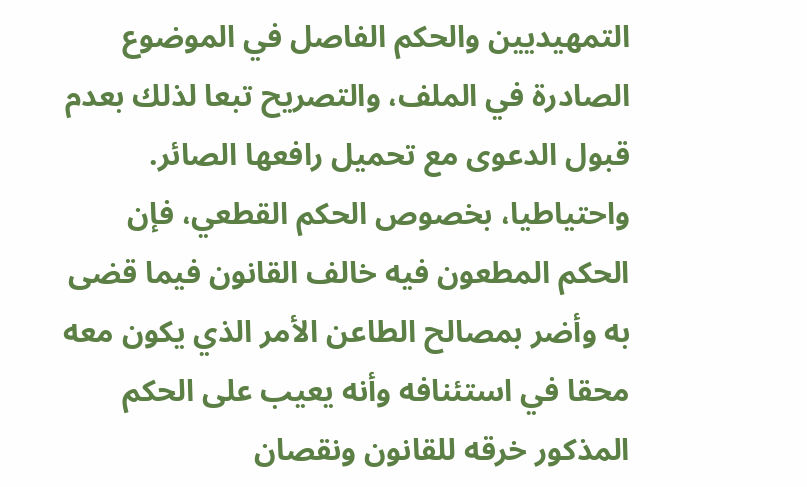التمهيديين والحكم الفاصل في الموضوع الصادرة في الملف، والتصريح تبعا لذلك بعدم قبول الدعوى مع تحميل رافعها الصائر. واحتياطيا، بخصوص الحكم القطعي، فإن الحكم المطعون فيه خالف القانون فيما قضى به وأضر بمصالح الطاعن الأمر الذي يكون معه محقا في استئنافه وأنه يعيب على الحكم المذكور خرقه للقانون ونقصان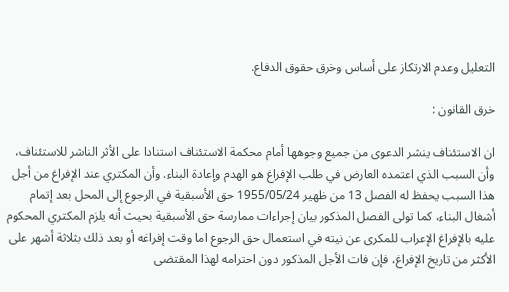التعليل وعدم الارتكاز على أساس وخرق حقوق الدفاع.

خرق القانون :

ان الاستئناف ينشر الدعوى من جميع وجوهها أمام محكمة الاستئناف استنادا على الأثر الناشر للاستئناف، وأن السبب الذي اعتمده العارض في طلب الإفراغ هو الهدم وإعادة البناء. وأن المكتري عند الإفراغ من أجل هذا السبب يحفظ له الفصل 13 من ظهير 1955/05/24 حق الأسبقية في الرجوع إلى المحل بعد إتمام أشغال البناء، كما تولى الفصل المذكور بیان إجراءات ممارسة حق الأسبقية بحيث أنه يلزم المكتري المحكوم عليه بالإفراغ الإعراب للمكرى عن نيته في استعمال حق الرجوع اما وقت إفراغه أو بعد ذلك بثلاثة أشهر على الأكثر من تاريخ الإفراغ، فإن فات الأجل المذكور دون احترامه لهذا المقتضى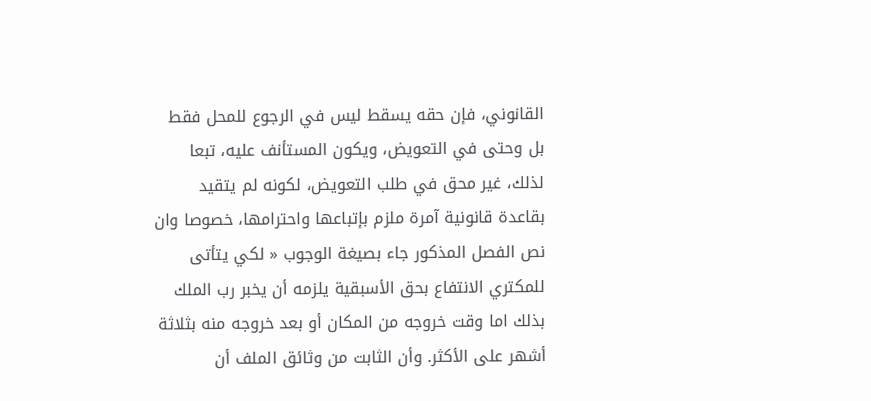القانوني، فإن حقه يسقط ليس في الرجوع للمحل فقط بل وحتى في التعويض، ويكون المستأنف عليه، تبعا لذلك، غير محق في طلب التعويض، لكونه لم يتقيد بقاعدة قانونية آمرة ملزم بإتباعها واحترامها، خصوصا وان نص الفصل المذكور جاء بصيغة الوجوب « لكي يتأتی للمكتري الانتفاع بحق الأسبقية يلزمه أن يخبر رب الملك بذلك اما وقت خروجه من المكان أو بعد خروجه منه بثلاثة أشهر على الأكثر. وأن الثابت من وثائق الملف أن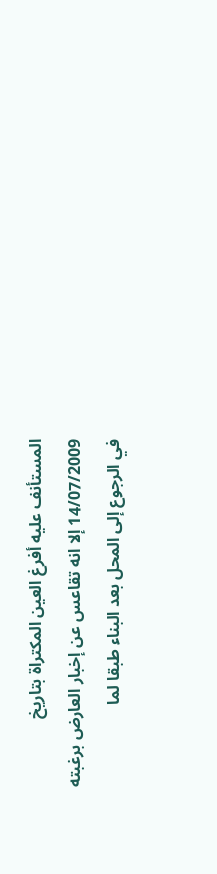المستأنف عليه أفرغ العين المكتراة بتاريخ 14/07/2009 إلا انه تقاعس عن إخبار العارض برغبته في الرجوع إلى المحل بعد البناء طبقا لما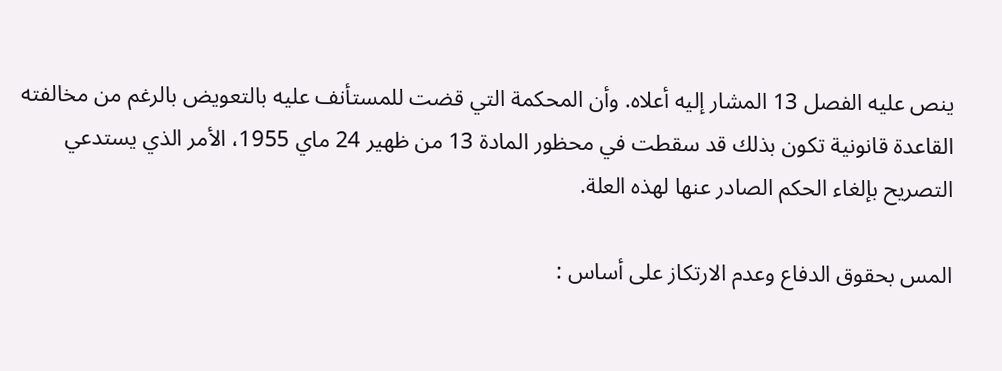ينص عليه الفصل 13 المشار إليه أعلاه. وأن المحكمة التي قضت للمستأنف عليه بالتعويض بالرغم من مخالفته القاعدة قانونية تكون بذلك قد سقطت في محظور المادة 13 من ظهير 24 ماي 1955، الأمر الذي يستدعي التصريح بإلغاء الحكم الصادر عنها لهذه العلة.

المس بحقوق الدفاع وعدم الارتكاز على أساس :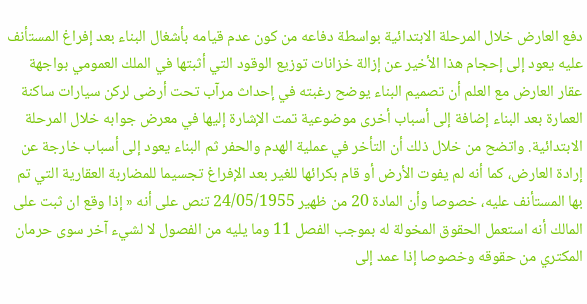دفع العارض خلال المرحلة الابتدائية بواسطة دفاعه من كون عدم قيامه بأشغال البناء بعد إفراغ المستأنف عليه يعود إلى إحجام هذا الأخير عن إزالة خزانات توزيع الوقود التي أثبتها في الملك العمومي بواجهة عقار العارض مع العلم أن تصميم البناء يوضح رغبته في إحداث مرآب تحت أرضى لركن سيارات ساكنة العمارة بعد البناء إضافة إلى أسباب أخرى موضوعية تمت الإشارة إليها في معرض جوابه خلال المرحلة الابتدائية. واتضح من خلال ذلك أن التأخر في عملية الهدم والحفر ثم البناء يعود إلى أسباب خارجة عن إرادة العارض، كما أنه لم يفوت الأرض أو قام بكرائها للغير بعد الإفراغ تجسيما للمضاربة العقارية التي تم بها المستأنف عليه، خصوصا وأن المادة 20 من ظهير 24/05/1955 تنص على أنه « إذا وقع ان ثبت على المالك أنه استعمل الحقوق المخولة له بموجب الفصل 11 وما يليه من الفصول لا لشيء آخر سوى حرمان المكتري من حقوقه وخصوصا إذا عمد إلى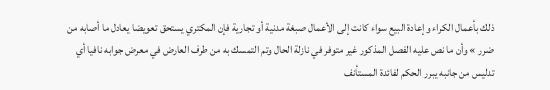ذلك بأعمال الكراء وإعادة البيع سواء كانت إلى الأعمال صبغة مدنية أو تجارية فإن المكتري يستحق تعويضا يعادل ما أصابه من ضرر » وأن ما نص عليه الفصل المذكور غير متوفر في نازلة الحال وتم التمسك به من طرف العارض في معرض جوابه نافيا أي تدليس من جانبه يبرر الحكم لفائدة المستأنف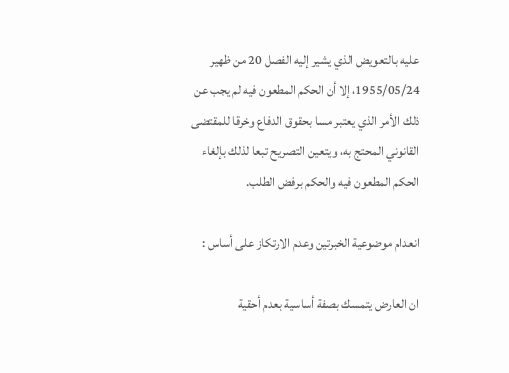عليه بالتعويض الذي يشير إليه الفصل 20 من ظهير 1955/05/24، إلا أن الحكم المطعون فيه لم يجب عن ذلك الأمر الذي يعتبر مسا بحقوق الدفاع وخرقا للمقتضى القانوني المحتج به، ويتعين التصريح تبعا لذلك بإلغاء الحكم المطعون فيه والحكم برفض الطلب.

انعدام موضوعية الخبرتين وعدم الارتكاز على أساس :

ان العارض يتمسك بصفة أساسية بعدم أحقية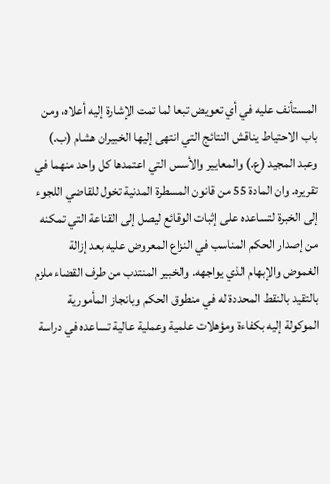المستأنف عليه في أي تعويض تبعا لما تمت الإشارة إليه أعلاه، ومن باب الاحتياط يناقش النتائج التي انتهى إليها الخبيران هشام (ب.) وعبد المجيد (ع.) والمعايير والأسس التي اعتمدها كل واحد منهما في تقريره. وان المادة 55 من قانون المسطرة المدنية تخول للقاضي اللجوء إلى الخبرة لتساعده على إثبات الوقائع ليصل إلى القناعة التي تمكنه من إصدار الحكم المناسب في النزاع المعروض عليه بعد إزالة الغموض والإبهام الذي يواجهه. والخبير المنتدب من طرف القضاء ملزم بالتقيد بالنقط المحددة له في منطوق الحكم وبانجاز المأمورية الموكولة إليه بكفاءة ومؤهلات علمية وعملية عالية تساعده في دراسة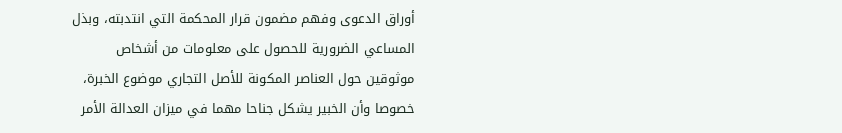أوراق الدعوى وفهم مضمون قرار المحكمة التي انتدبته، وبذل المساعي الضرورية للحصول على معلومات من أشخاص موثوقين حول العناصر المكونة للأصل التجاري موضوع الخبرة، خصوصا وأن الخبير يشكل جناحا مهما في ميزان العدالة الأمر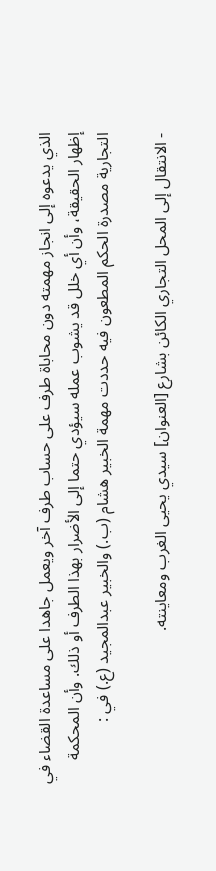الذي يدعوه إلى انجاز مهمته دون محاباة طرف على حساب طرف آخر ويعمل جاهدا على مساعدة القضاء في إظهار الحقيقة، وأن أي خلل قد يشوب عمله سيؤدي حتما إلى الأضرار بهذا الطرف أو ذلك. وأن المحكمة التجارية مصدرة الحكم المطعون فيه حددت مهمة الخبير هشام (ب.) والخبير عبدالمجيد (ع.) في :

- الانتقال إلى المحل التجاري الكائن بشارع [العنوان] سيدي يحيى الغرب ومعاينته.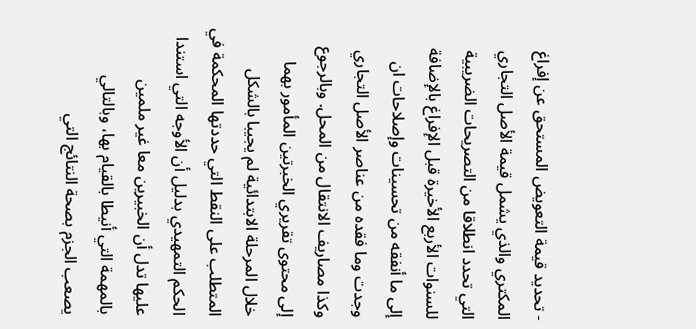- تحديد قيمة التعويض المستحق عن إفراغ المكتري والذي يشمل قيمة الأصل التجاري التي تحدد انطلاقا من التصريحات الضريبية للسنوات الأربع الأخيرة قبل الإفراغ بالإضافة إلى ما أنفقه من تحسينات وإصلاحات ان وجدت وما فقده من عناصر الأصل التجاري وكذا مصاريف الانتقال من المحل. وبالرجوع إلى محتوى تقريري الخبرتین المأمور بهما خلال المرحلة الابتدائية لم يجيبا بالشكل المتطلب على النقط التي حددتها المحكمة في الحكم التمهيدي بدليل أن الأوجه التي استندا عليها تدل أن الخبيرين معا غير ملمين بالمهمة التي أنيطا بالقيام بها، وبالتالي يصعب الجزم بصحة النتائج التي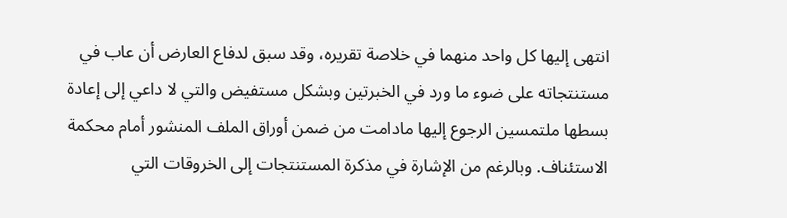انتهى إليها كل واحد منهما في خلاصة تقريره، وقد سبق لدفاع العارض أن عاب في مستنتجاته على ضوء ما ورد في الخبرتين وبشكل مستفيض والتي لا داعي إلى إعادة بسطها ملتمسين الرجوع إليها مادامت من ضمن أوراق الملف المنشور أمام محكمة الاستئناف. وبالرغم من الإشارة في مذكرة المستنتجات إلى الخروقات التي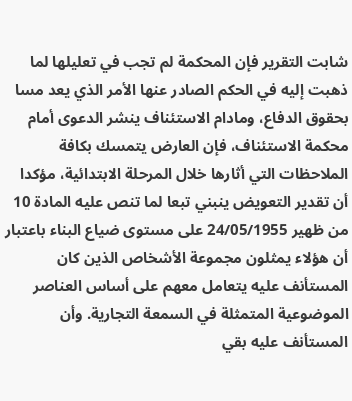شابت التقرير فإن المحكمة لم تجب في تعليلها لما ذهبت إليه في الحكم الصادر عنها الأمر الذي يعد مسا بحقوق الدفاع، ومادام الاستئناف ينشر الدعوى أمام محكمة الاستئناف، فإن العارض يتمسك بكافة الملاحظات التي أثارها خلال المرحلة الابتدائية، مؤكدا أن تقدير التعويض ينبني تبعا لما تنص عليه المادة 10 من ظهير 24/05/1955 على مستوى ضياع البناء باعتبار أن هؤلاء يمثلون مجموعة الأشخاص الذين كان المستأنف عليه يتعامل معهم على أساس العناصر الموضوعية المتمثلة في السمعة التجارية. وأن المستأنف عليه بقي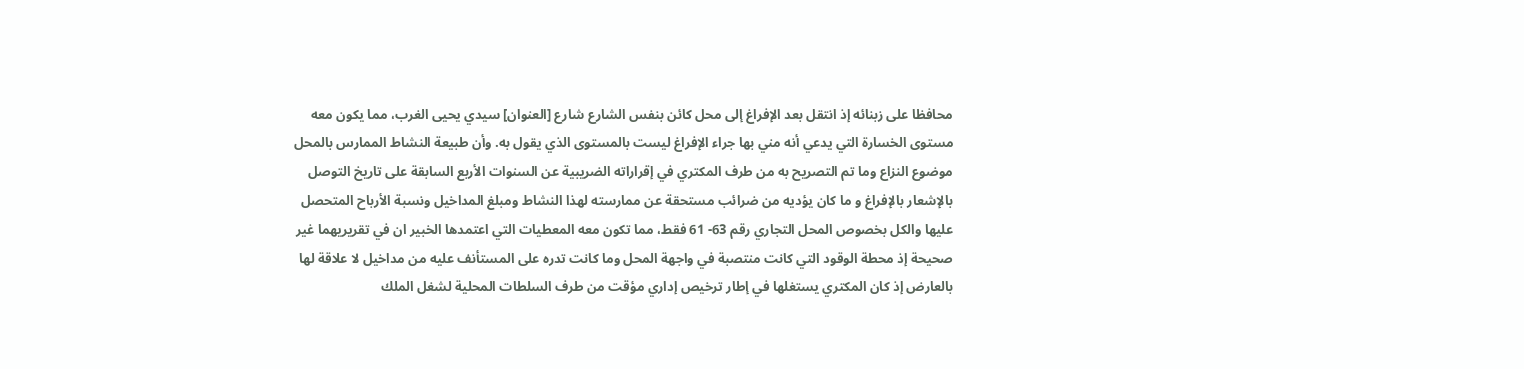محافظا على زبنائه إذ انتقل بعد الإفراغ إلى محل كائن بنفس الشارع شارع [العنوان] سيدي يحيى الغرب، مما يكون معه مستوى الخسارة التي يدعي أنه مني بها جراء الإفراغ ليست بالمستوى الذي يقول به. وأن طبيعة النشاط الممارس بالمحل موضوع النزاع وما تم التصريح به من طرف المكتري في إقراراته الضريبية عن السنوات الأربع السابقة على تاريخ التوصل بالإشعار بالإفراغ و ما كان يؤديه من ضرائب مستحقة عن ممارسته لهذا النشاط ومبلغ المداخيل ونسبة الأرباح المتحصل عليها والكل بخصوص المحل التجاري رقم 63- 61 فقط، مما تكون معه المعطيات التي اعتمدها الخبير ان في تقريريهما غير صحيحة إذ محطة الوقود التي كانت منتصبة في واجهة المحل وما كانت تدره على المستأنف عليه من مداخيل لا علاقة لها بالعارض إذ كان المكتري يستغلها في إطار ترخیص إداري مؤقت من طرف السلطات المحلية لشغل الملك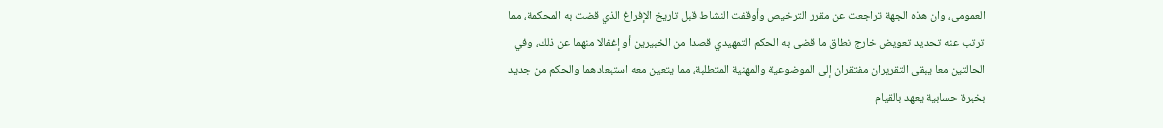العمومی، وان هذه الجهة تراجعت عن مقرر الترخيص وأوقفت النشاط قبل تاریخ الإفراغ الذي قضت به المحكمة، مما ترتب عنه تحديد تعويض خارج نطاق ما قضی به الحكم التمهيدي قصدا من الخبيرين أو إغفالا منهما عن ذلك، وفي الحالتين معا يبقى التقريران مفتقران إلى الموضوعية والمهنية المتطلبة، مما يتعين معه استبعادهما والحكم من جديد بخبرة حسابية يعهد بالقيام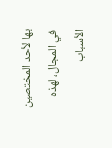بها لأحد المختصين في المجال، لهذه الأسباب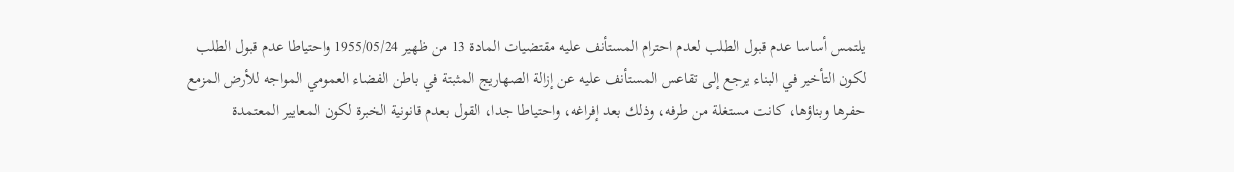يلتمس أساسا عدم قبول الطلب لعدم احترام المستأنف عليه مقتضيات المادة 13 من ظهير 1955/05/24 واحتياطا عدم قبول الطلب لكون التأخير في البناء يرجع إلى تقاعس المستأنف عليه عن إزالة الصهاريج المثبتة في باطن الفضاء العمومي المواجه للأرض المزمع حفرها وبناؤها، كانت مستغلة من طرفه، وذلك بعد إفراغه، واحتياطا جدا، القول بعدم قانونية الخبرة لكون المعايير المعتمدة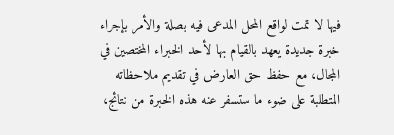فيها لا تمت لواقع المحل المدعى فيه بصلة والأمر بإجراء خبرة جديدة يعهد بالقيام بها لأحد الخبراء المختصين في المجال، مع حفظ حق العارض في تقديم ملاحظاته المتطلبة على ضوء ما ستسفر عنه هذه الخبرة من نتائج،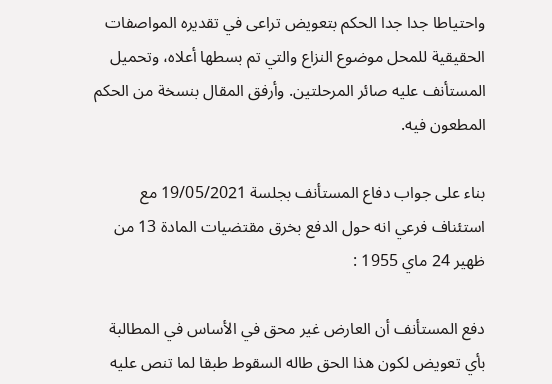واحتياطا جدا جدا الحكم بتعويض تراعى في تقديره المواصفات الحقيقية للمحل موضوع النزاع والتي تم بسطها أعلاه، وتحميل المستأنف عليه صائر المرحلتين. وأرفق المقال بنسخة من الحكم المطعون فيه.

بناء على جواب دفاع المستأنف بجلسة 19/05/2021 مع استئناف فرعي انه حول الدفع بخرق مقتضيات المادة 13 من ظهير 24 ماي 1955 :

دفع المستأنف أن العارض غير محق في الأساس في المطالبة بأي تعويض لكون هذا الحق طاله السقوط طبقا لما تنص عليه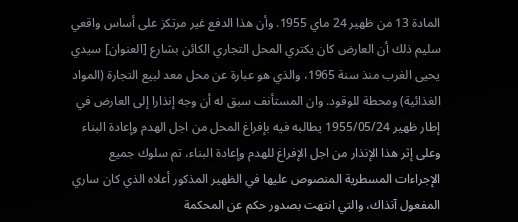المادة 13 من ظهير 24 ماي 1955. وأن هذا الدفع غير مرتكز على أساس واقعي سلیم ذلك أن العارض كان يكتري المحل التجاري الكائن بشارع [العنوان] سيدي يحيى الغرب منذ سنة 1965، والذي هو عبارة عن محل معد لبيع التجارة (المواد الغذائية) ومحطة للوقود. وان المستأنف سبق له أن وجه إنذارا إلى العارض في إطار ظهير 1955/05/24 يطالبه فيه بإفراغ المحل من اجل الهدم وإعادة البناء وعلى إثر هذا الإنذار من اجل الإفراغ للهدم وإعادة البناء، تم سلوك جميع الإجراءات المسطرية المنصوص عليها في الظهير المذكور أعلاه الذي كان ساري المفعول آنذاك، والتي انتهت بصدور حكم عن المحكمة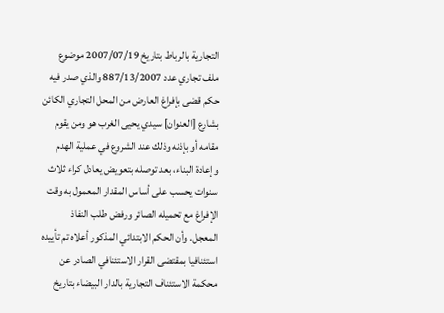التجارية بالرباط بتاريخ 2007/07/19 موضوع ملف تجاري عدد 887/13/2007 والذي صدر فيه حكم قضى بإفراغ العارض من المحل التجاري الكائن بشارع [العنوان] سيدي يحيى الغرب هو ومن يقوم مقامه أو بإذنه وذلك عند الشروع في عملية الهدم وإعادة البناء، بعد توصله بتعويض يعادل كراء ثلاث سنوات يحسب على أساس المقدار المعمول به وقت الإفراغ مع تحميله الصائر ورفض طلب النفاذ المعجل. وأن الحكم الابتدائي المذكور أعلاه تم تأييده استئنافيا بمقتضى القرار الاستئنافي الصادر عن محكمة الاستئناف التجارية بالدار البيضاء بتاريخ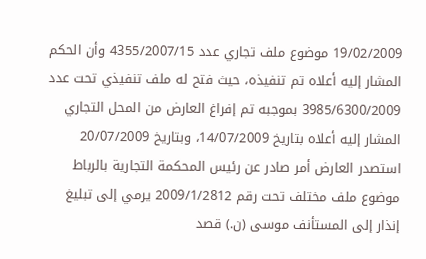19/02/2009 موضوع ملف تجاري عدد 4355/2007/15 وأن الحكم المشار إليه أعلاه تم تنفيذه، حيث فتح له ملف تنفيذي تحت عدد 3985/6300/2009 بموجبه تم إفراغ العارض من المحل التجاري المشار إليه أعلاه بتاريخ 14/07/2009، وبتاريخ 20/07/2009 استصدر العارض أمر صادر عن رئيس المحكمة التجارية بالرباط موضوع ملف مختلف تحت رقم 2009/1/2812 يرمي إلى تبليغ إنذار إلى المستأنف موسى (ن.) قصد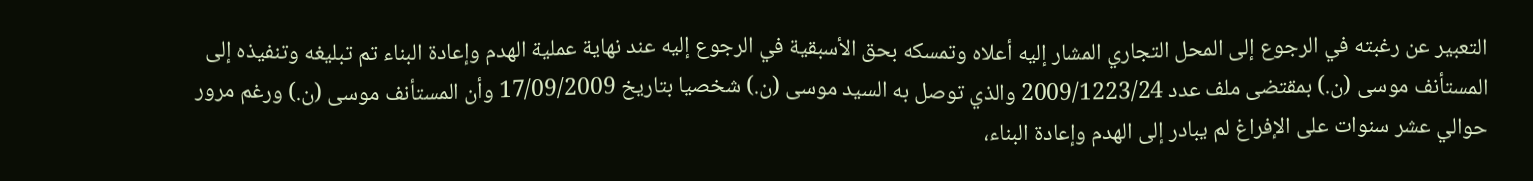التعبير عن رغبته في الرجوع إلى المحل التجاري المشار إليه أعلاه وتمسكه بحق الأسبقية في الرجوع إليه عند نهاية عملية الهدم وإعادة البناء تم تبليغه وتنفيذه إلى المستأنف موسى (ن.) بمقتضى ملف عدد 2009/1223/24 والذي توصل به السيد موسى (ن.) شخصيا بتاريخ 17/09/2009 وأن المستأنف موسى (ن.) ورغم مرور حوالي عشر سنوات على الإفراغ لم يبادر إلى الهدم وإعادة البناء،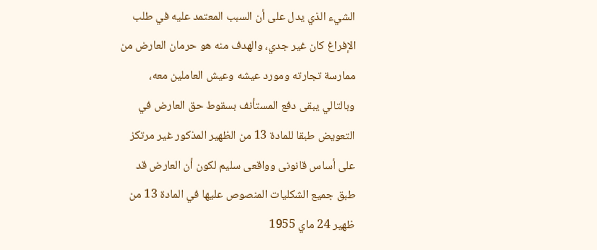الشيء الذي يدل على أن السبب المعتمد عليه في طلب الإفراغ كان غير جدي، والهدف منه هو حرمان العارض من ممارسة تجارته ومورد عیشه وعيش العاملين معه، وبالتالي يبقى دفع المستأنف بسقوط حق العارض في التعويض طبقا للمادة 13 من الظهير المذكور غیر مرتكز على أساس قانونی وواقعی سليم لكون أن العارض قد طبق جميع الشكليات المنصوص عليها في المادة 13 من ظهير 24 ماي 1955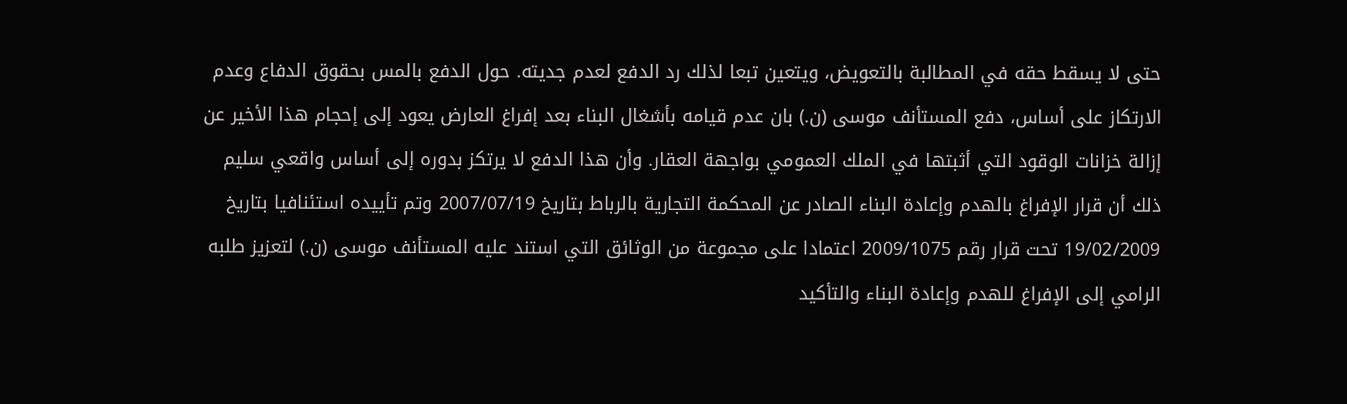حتى لا يسقط حقه في المطالبة بالتعويض، ويتعين تبعا لذلك رد الدفع لعدم جديته. حول الدفع بالمس بحقوق الدفاع وعدم الارتكاز على أساس، دفع المستأنف موسى (ن.) بان عدم قيامه بأشغال البناء بعد إفراغ العارض يعود إلى إحجام هذا الأخير عن إزالة خزانات الوقود التي أثبتها في الملك العمومي بواجهة العقار. وأن هذا الدفع لا يرتكز بدوره إلى أساس واقعي سليم ذلك أن قرار الإفراغ بالهدم وإعادة البناء الصادر عن المحكمة التجارية بالرباط بتاریخ 2007/07/19 وتم تأيیده استئنافيا بتاريخ 19/02/2009 تحت قرار رقم 2009/1075 اعتمادا على مجموعة من الوثائق التي استند عليه المستأنف موسى (ن.) لتعزيز طلبه الرامي إلى الإفراغ للهدم وإعادة البناء والتأكيد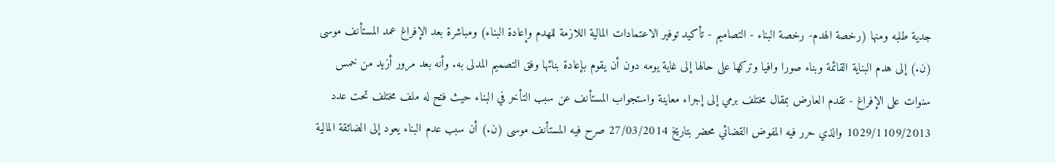جدية طلبه ومنها (رخصة الهدم- رخصة البناء - التصاميم - تأكيد توفير الاعتمادات المالية اللازمة للهدم وإعادة البناء) ومباشرة بعد الإفراغ عمد المستأنف موسى (ن.) إلى هدم البناية القائمة وبناء صورا وافيا وتركها على حالها إلى غاية يومه دون أن يقوم بإعادة بنائها وفق التصميم المدلى به. وأنه بعد مرور أزيد من خمس سنوات على الإفراغ - تقدم العارض بمقال مختلف برمي إلى إجراء معاينة واستجواب المستأنف عن سبب التأخر في البناء حيث فتح له ملف مختلف تحت عدد 1029/1109/2013 والذي حرر فيه المفوض القضائي محضر بتاريخ 27/03/2014 صرح فيه المستأنف موسى (ن.) أن سبب عدم البناء يعود إلى الضائقة المالية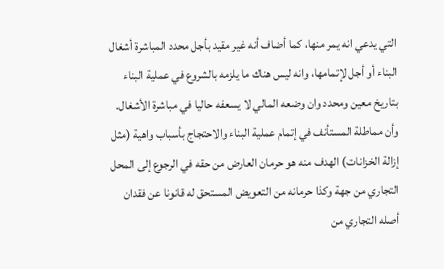التي يدعي انه يمر منها، كما أضاف أنه غير مقيد بأجل محدد المباشرة أشغال البناء أو أجل لإتمامها، وانه ليس هناك ما يلزمه بالشروع في عملية البناء بتاريخ معين ومحدد وان وضعه المالي لا يسعفه حاليا في مباشرة الأشغال. وأن مماطلة المستأنف في إتمام عملية البناء والاحتجاج بأسباب واهية (مثل إزالة الخزانات) الهدف منه هو حرمان العارض من حقه في الرجوع إلى المحل التجاري من جهة وكذا حرمانه من التعويض المستحق له قانونا عن فقدان أصله التجاري من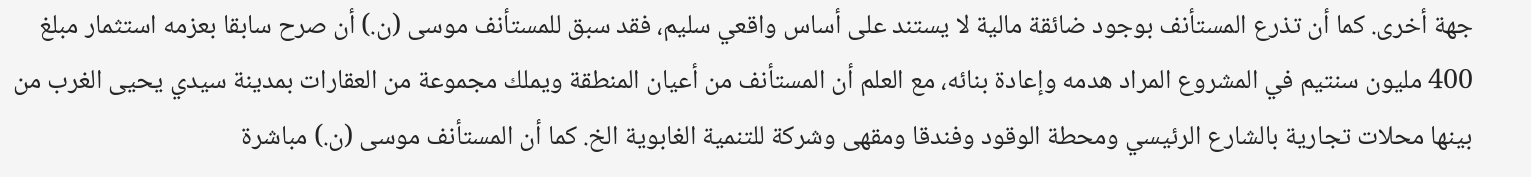جهة أخرى. كما أن تذرع المستأنف بوجود ضائقة مالية لا يستند على أساس واقعي سليم، فقد سبق للمستأنف موسى (ن.) أن صرح سابقا بعزمه استثمار مبلغ 400 مليون سنتيم في المشروع المراد هدمه وإعادة بنائه، مع العلم أن المستأنف من أعيان المنطقة ويملك مجموعة من العقارات بمدينة سيدي يحيى الغرب من بينها محلات تجارية بالشارع الرئيسي ومحطة الوقود وفندقا ومقهى وشركة للتنمية الغابوية الخ. كما أن المستأنف موسى (ن.) مباشرة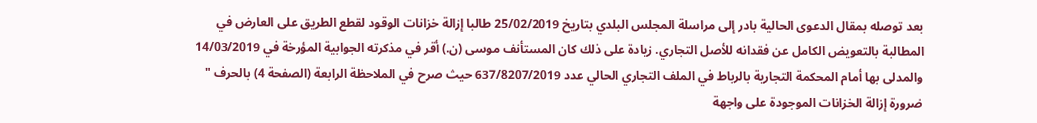بعد توصله بمقال الدعوى الحالية بادر إلى مراسلة المجلس البلدي بتاريخ 25/02/2019 طالبا إزالة خزانات الوقود لقطع الطريق على العارض في المطالبة بالتعويض الكامل عن فقدانه للأصل التجاري. زيادة على ذلك كان المستأنف موسى (ن.) أقر في مذكرته الجوابية المؤرخة في 14/03/2019 والمدلى بها أمام المحكمة التجارية بالرباط في الملف التجاري الحالي عدد 637/8207/2019 حيث صرح في الملاحظة الرابعة (الصفحة 4) بالحرف " ضرورة إزالة الخزانات الموجودة على واجهة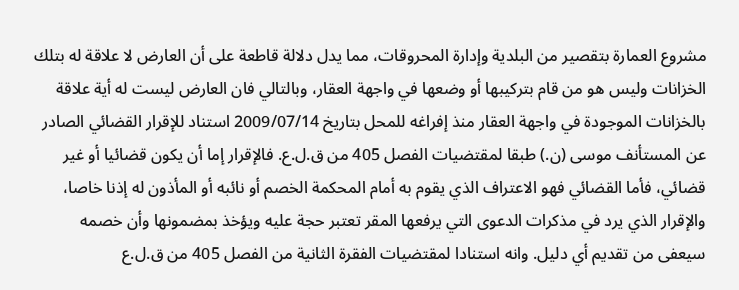مشروع العمارة بتقصير من البلدية وإدارة المحروقات، مما يدل دلالة قاطعة على أن العارض لا علاقة له بتلك الخزانات وليس هو من قام بتركيبها أو وضعها في واجهة العقار، وبالتالي فان العارض ليست له أية علاقة بالخزانات الموجودة في واجهة العقار منذ إفراغه للمحل بتاریخ 2009/07/14 استناد للإقرار القضائي الصادر عن المستأنف موسى (ن.) طبقا لمقتضيات الفصل 405 من ق.ل.ع. فالإقرار إما أن يكون قضائيا أو غير قضائي، فأما القضائي فهو الاعتراف الذي يقوم به أمام المحكمة الخصم أو نائبه أو المأذون له إذنا خاصا، والإقرار الذي يرد في مذكرات الدعوى التي يرفعها المقر تعتبر حجة عليه ويؤخذ بمضمونها وأن خصمه سيعفى من تقديم أي دليل. وانه استنادا لمقتضيات الفقرة الثانية من الفصل 405 من ق.ل.ع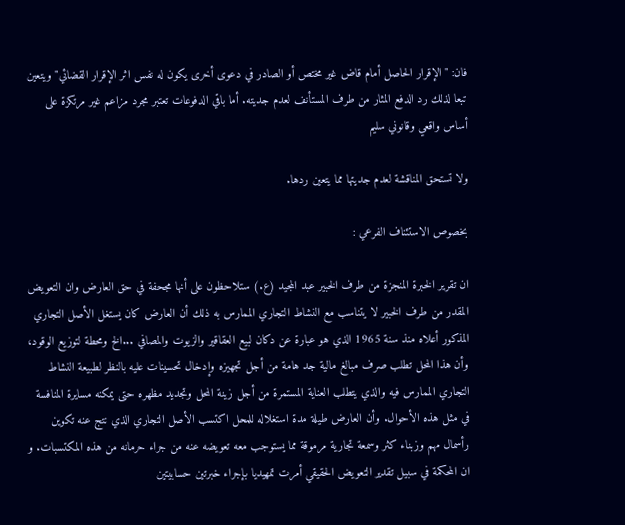فان: "الإقرار الحاصل أمام قاض غير مختص أو الصادر في دعوى أخرى يكون له نفس اثر الإقرار القضائي" ويتعين تبعا لذلك رد الدفع المثار من طرف المستأنف لعدم جديته. أما باقي الدفوعات تعتبر مجرد مزاعم غير مرتكزة على أساس واقعي وقانوني سليم

ولا تستحق المناقشة لعدم جديتها مما يتعين ردها.

بخصوص الاستئناف الفرعي :

ان تقرير الخبرة المنجزة من طرف الخبير عبد المجيد (ع.) ستلاحظون على أنها مجحفة في حق العارض وان التعويض المقدر من طرف الخبير لا يتناسب مع النشاط التجاري الممارس به ذلك أن العارض كان يستغل الأصل التجاري المذكور أعلاه منذ سنة 1965 الذي هو عبارة عن دكان لبيع العقاقير والزيوت والمصافي ...الخ ومحطة لتوزيع الوقود، وأن هذا المحل تطلب صرف مبالغ مالية جد هامة من أجل تجهيزه وإدخال تحسينات عليه بالنظر لطبيعة النشاط التجاري الممارس فيه والذي يتطلب العناية المستمرة من أجل زينة المحل وتجديد مظهره حتى يمكنه مسايرة المنافسة في مثل هذه الأحوال. وأن العارض طيلة مدة استغلاله للمحل اكتسب الأصل التجاري الذي نتج عنه تكوين رأسمال مهم وزبناء كثر وسمعة تجارية مرموقة مما يستوجب معه تعويضه عنه من جراء حرمانه من هذه المكتسبات. و ان المحكمة في سبيل تقدير التعويض الحقيقي أمرت تمهيديا بإجراء خبرتين حسابيتين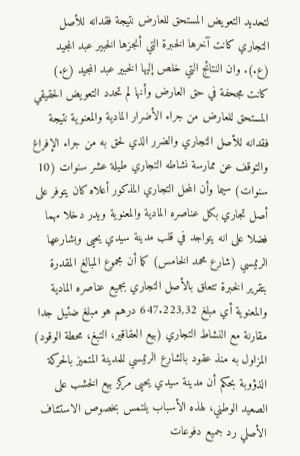لتحديد التعويض المستحق للعارض نتيجة فقدانه للأصل التجاري كانت آخرها الخبرة التي أنجزها الخبير عبد المجيد (ع.). وان النتائج التي خلص إليها الخبير عبد المجيد (ع.) كانت مجحفة في حق العارض وأنها لم تحدد التعويض الحقيقي المستحق للعارض من جراء الأضرار المادية والمعنوية نتيجة فقدانه للأصل التجاري والضرر الذي لحق به من جراء الإفراغ والتوقف عن ممارسة نشاطه التجاري طيلة عشر سنوات (10 سنوات) سيما وأن المحل التجاري المذكور أعلاه كان يتوفر على أصل تجاري بكل عناصره المادية والمعنوية ويدر دخلا مهما فضلا على انه يتواجد في قلب مدينة سيدي يحيى وبشارعها الرئيسي (شارع محمد الخامس) كما أن مجموع المبالغ المقدرة بتقرير الخبرة تتعلق بالأصل التجاري بجميع عناصره المادية والمعنوية أي مبلغ 647.223,32 درهم هو مبلغ ضئيل جدا مقارنة مع النشاط التجاري (بيع العقاقير، التبغ، محطة الوقود) المزاول به منذ عقود بالشارع الرئيسي للمدينة المتميز بالحركة الذؤوبة بحكم أن مدينة سيدي يحيى مركز بيع الخشب على الصعيد الوطني، لهذه الأسباب يلتمس بخصوص الاستئناف الأصلي رد جميع دفوعات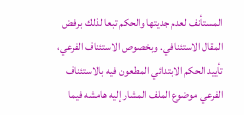المستأنف لعدم جديتها والحكم تبعا لذلك برفض المقال الاستئنافي. وبخصوص الاستئناف الفرعي، تأييد الحكم الابتدائي المطعون فيه بالاستئناف الفرعي موضوع الملف المشار إليه هامشه فيما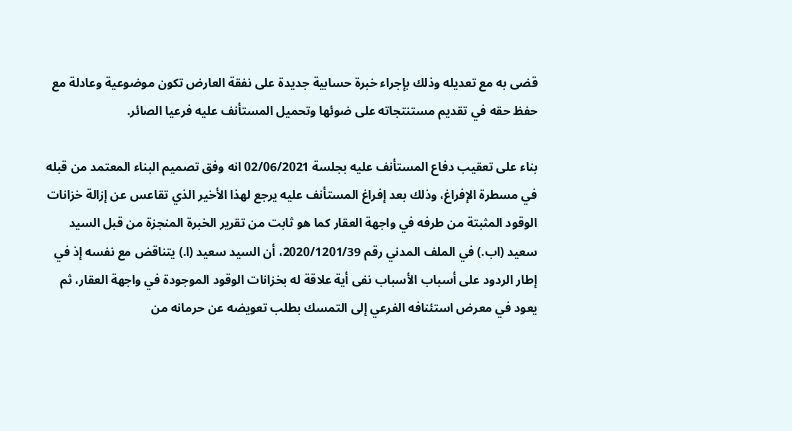قضی به مع تعديله وذلك بإجراء خبرة حسابية جديدة على نفقة العارض تكون موضوعية وعادلة مع حفظ حقه في تقديم مستنتجاته على ضوئها وتحميل المستأنف عليه فرعيا الصائر.

بناء على تعقيب دفاع المستأنف عليه بجلسة 02/06/2021 انه وفق تصميم البناء المعتمد من قبله في مسطرة الإفراغ، وذلك بعد إفراغ المستأنف عليه يرجع لهذا الأخير الذي تقاعس عن إزالة خزانات الوقود المثبتة من طرفه في واجهة العقار كما هو ثابت من تقرير الخبرة المنجزة من قبل السيد سعيد (اب.) في الملف المدني رقم 2020/1201/39، أن السيد سعيد (ا.) يتناقض مع نفسه إذ في إطار الردود على أسباب الأسباب نفى أية علاقة له بخزانات الوقود الموجودة في واجهة العقار، ثم يعود في معرض استئنافه الفرعي إلى التمسك بطلب تعويضه عن حرمانه من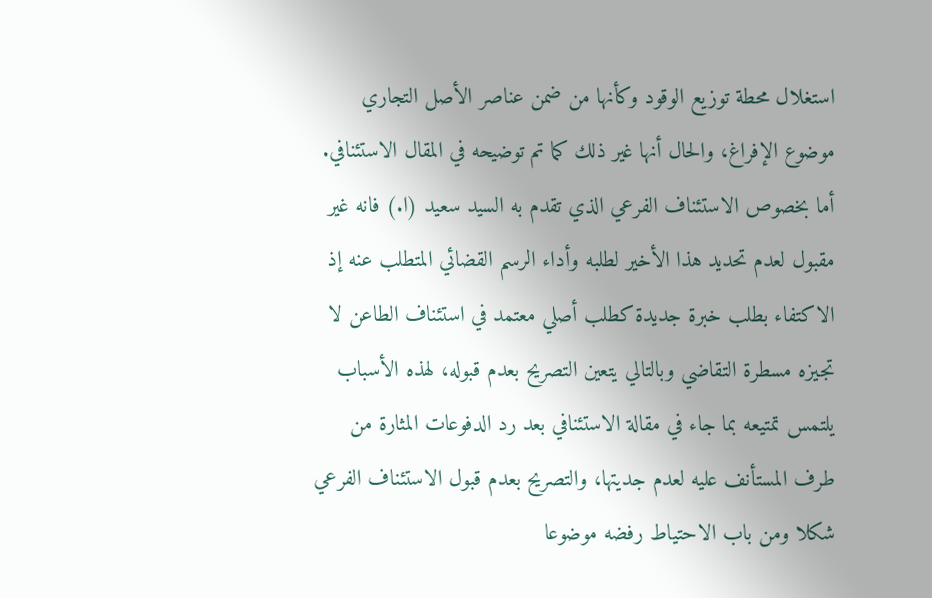استغلال محطة توزيع الوقود وكأنها من ضمن عناصر الأصل التجاري موضوع الإفراغ، والحال أنها غير ذلك كما تم توضيحه في المقال الاستئنافي. أما بخصوص الاستئناف الفرعي الذي تقدم به السيد سعيد (ا.) فانه غير مقبول لعدم تحديد هذا الأخير لطلبه وأداء الرسم القضائي المتطلب عنه إذ الاكتفاء بطلب خبرة جديدة كطلب أصلي معتمد في استئناف الطاعن لا تجيزه مسطرة التقاضي وبالتالي يتعين التصريح بعدم قبوله، لهذه الأسباب يلتمس تمتيعه بما جاء في مقالة الاستئنافي بعد رد الدفوعات المثارة من طرف المستأنف عليه لعدم جديتها، والتصريح بعدم قبول الاستئناف الفرعي شكلا ومن باب الاحتياط رفضه موضوعا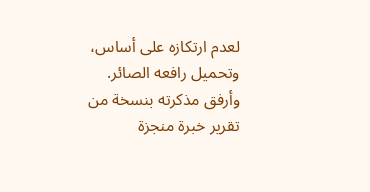لعدم ارتكازه على أساس، وتحميل رافعه الصائر. وأرفق مذكرته بنسخة من تقرير خبرة منجزة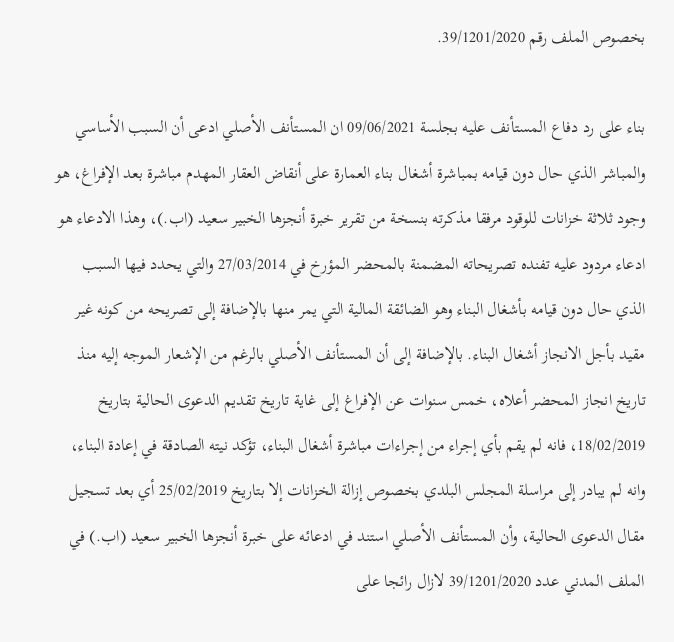بخصوص الملف رقم 39/1201/2020.

بناء على رد دفاع المستأنف عليه بجلسة 09/06/2021 ان المستأنف الأصلي ادعى أن السبب الأساسي والمباشر الذي حال دون قيامه بمباشرة أشغال بناء العمارة على أنقاض العقار المهدم مباشرة بعد الإفراغ، هو وجود ثلاثة خزانات للوقود مرفقا مذكرته بنسخة من تقرير خبرة أنجزها الخبير سعيد (اب.)، وهذا الادعاء هو ادعاء مردود عليه تفنده تصريحاته المضمنة بالمحضر المؤرخ في 27/03/2014 والتي يحدد فيها السبب الذي حال دون قيامه بأشغال البناء وهو الضائقة المالية التي يمر منها بالإضافة إلى تصريحه من كونه غير مقيد بأجل الانجاز أشغال البناء. بالإضافة إلى أن المستأنف الأصلي بالرغم من الإشعار الموجه إليه منذ تاريخ انجاز المحضر أعلاه، خمس سنوات عن الإفراغ إلى غاية تاريخ تقديم الدعوى الحالية بتاريخ 18/02/2019، فانه لم يقم بأي إجراء من إجراءات مباشرة أشغال البناء، تؤكد نيته الصادقة في إعادة البناء، وانه لم يبادر إلى مراسلة المجلس البلدي بخصوص إزالة الخزانات إلا بتاريخ 25/02/2019 أي بعد تسجيل مقال الدعوى الحالية، وأن المستأنف الأصلي استند في ادعائه على خبرة أنجزها الخبير سعيد (اب.) في الملف المدني عدد 39/1201/2020 لازال رائجا على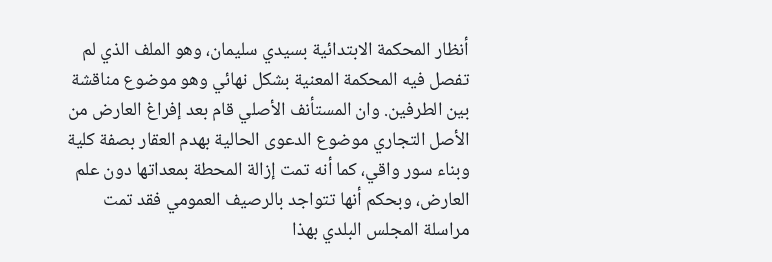أنظار المحكمة الابتدائية بسيدي سليمان، وهو الملف الذي لم تفصل فيه المحكمة المعنية بشكل نهائي وهو موضوع مناقشة بين الطرفين. وان المستأنف الأصلي قام بعد إفراغ العارض من الأصل التجاري موضوع الدعوى الحالية بهدم العقار بصفة كلية وبناء سور واقي، كما أنه تمت إزالة المحطة بمعداتها دون علم العارض، وبحكم أنها تتواجد بالرصيف العمومي فقد تمت مراسلة المجلس البلدي بهذا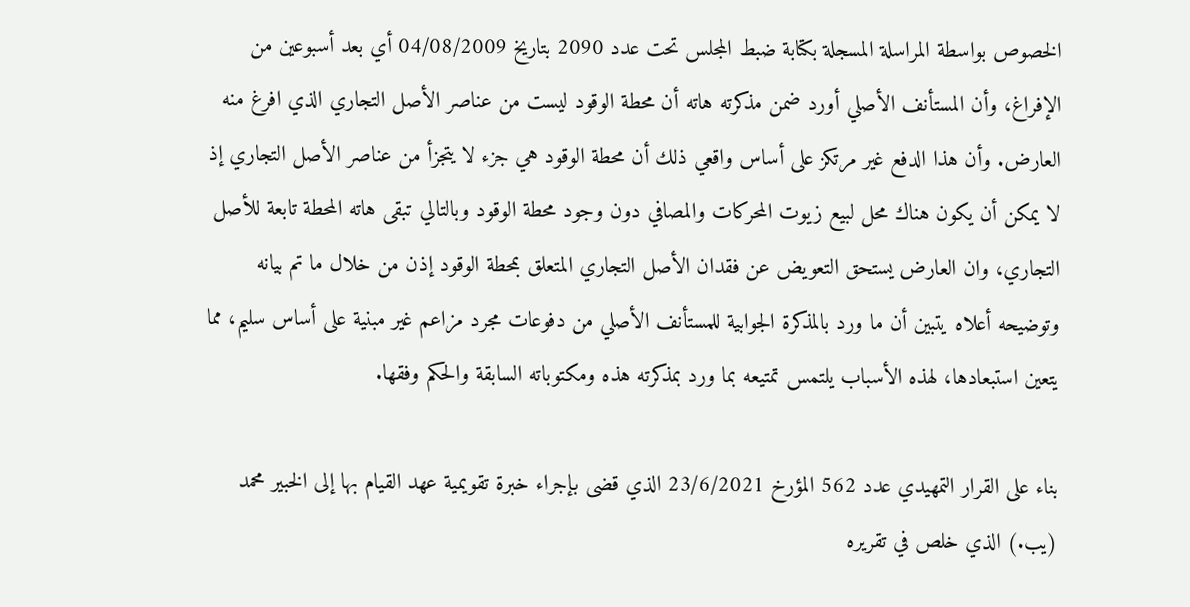الخصوص بواسطة المراسلة المسجلة بكتابة ضبط المجلس تحت عدد 2090 بتاريخ 04/08/2009 أي بعد أسبوعين من الإفراغ، وأن المستأنف الأصلي أورد ضمن مذكرته هاته أن محطة الوقود ليست من عناصر الأصل التجاري الذي افرغ منه العارض. وأن هذا الدفع غير مرتكز على أساس واقعي ذلك أن محطة الوقود هي جزء لا يتجزأ من عناصر الأصل التجاري إذ لا يمكن أن يكون هناك محل لبيع زيوت المحركات والمصافي دون وجود محطة الوقود وبالتالي تبقى هاته المحطة تابعة للأصل التجاري، وان العارض يستحق التعويض عن فقدان الأصل التجاري المتعلق بمحطة الوقود إذن من خلال ما تم بيانه وتوضيحه أعلاه يتبين أن ما ورد بالمذكرة الجوابية للمستأنف الأصلي من دفوعات مجرد مزاعم غير مبنية على أساس سليم، مما يتعين استبعادها، لهذه الأسباب يلتمس تمتيعه بما ورد بمذكرته هذه ومكتوباته السابقة والحكم وفقها.

بناء على القرار التمهيدي عدد 562 المؤرخ 23/6/2021 الذي قضى بإجراء خبرة تقويمية عهد القيام بها إلى الخبير محمد (يب.) الذي خلص في تقريره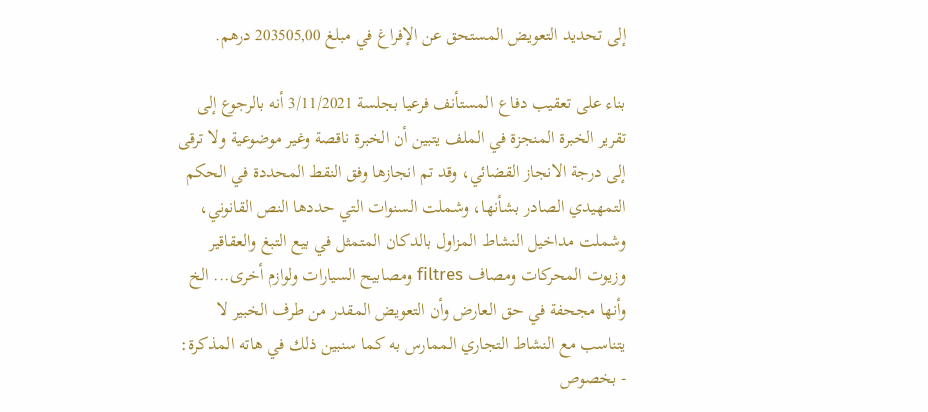إلى تحديد التعويض المستحق عن الإفراغ في مبلغ 203505,00 درهم.

بناء على تعقيب دفاع المستأنف فرعيا بجلسة 3/11/2021 أنه بالرجوع إلى تقرير الخبرة المنجزة في الملف يتبين أن الخبرة ناقصة وغير موضوعية ولا ترقى إلى درجة الانجاز القضائي، وقد تم انجازها وفق النقط المحددة في الحكم التمهيدي الصادر بشأنها، وشملت السنوات التي حددها النص القانوني، وشملت مداخيل النشاط المزاول بالدكان المتمثل في بيع التبغ والعقاقير وزيوت المحركات ومصاف filtres ومصابيح السيارات ولوازم أخرى... الخ وأنها مجحفة في حق العارض وأن التعويض المقدر من طرف الخبير لا يتناسب مع النشاط التجاري الممارس به كما سنبين ذلك في هاته المذكرة: - بخصوص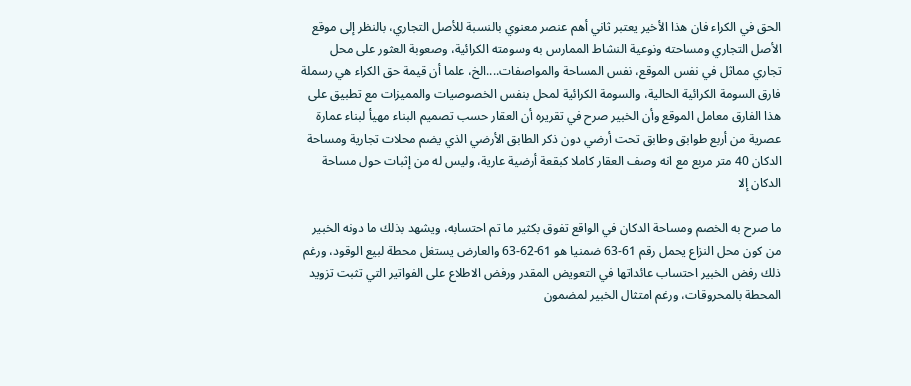الحق في الكراء فان هذا الأخير يعتبر ثاني أهم عنصر معنوي بالنسبة للأصل التجاري، بالنظر إلى موقع الأصل التجاري ومساحته ونوعية النشاط الممارس به وسومته الكرائية، وصعوبة العثور على محل تجاري مماثل في نفس الموقع، نفس المساحة والمواصفات....الخ، علما أن قيمة حق الكراء هي رسملة فارق السومة الكرائية الحالية، والسومة الكرائية لمحل بنفس الخصوصيات والمميزات مع تطبيق على هذا الفارق معامل الموقع وأن الخبير صرح في تقريره أن العقار حسب تصميم البناء مهيأ لبناء عمارة عصرية من أربع طوابق وطابق تحت أرضي دون ذكر الطابق الأرضي الذي يضم محلات تجارية ومساحة الدكان 40 متر مربع مع انه وصف العقار کاملا كبقعة أرضية عارية، وليس له من إثبات حول مساحة الدكان إلا

ما صرح به الخصم ومساحة الدكان في الواقع تفوق بكثير ما تم احتسابه، ويشهد بذلك ما دونه الخبير من كون محل النزاع يحمل رقم 61-63 ضمنيا هو 61-62-63 والعارض يستغل محطة لبيع الوقود، ورغم ذلك رفض الخبير احتساب عائداتها في التعويض المقدر ورفض الاطلاع على الفواتير التي تثبت تزويد المحطة بالمحروقات، ورغم امتثال الخبير لمضمون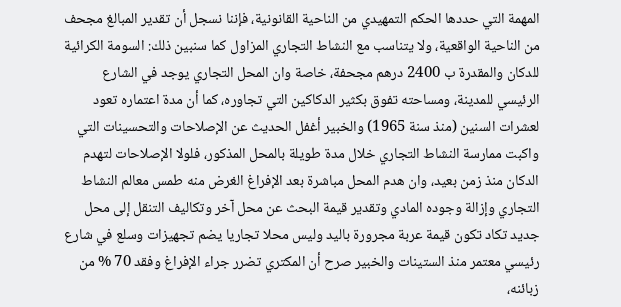المهمة التي حددها الحكم التمهيدي من الناحية القانونية، فإننا نسجل أن تقدير المبالغ مجحف من الناحية الواقعية، ولا يتناسب مع النشاط التجاري المزاول كما سنبين ذلك: السومة الكرائية للدكان والمقدرة ب 2400 درهم مجحفة، خاصة وان المحل التجاري يوجد في الشارع الرئيسي للمدينة، ومساحته تفوق بكثير الدكاكين التي تجاوره، كما أن مدة اعتماره تعود لعشرات السنين (منذ سنة 1965) والخبير أغفل الحديث عن الإصلاحات والتحسينات التي واكبت ممارسة النشاط التجاري خلال مدة طويلة بالمحل المذكور، فلولا الإصلاحات لتهدم الدكان منذ زمن بعيد، وان هدم المحل مباشرة بعد الإفراغ الغرض منه طمس معالم النشاط التجاري وإزالة وجوده المادي وتقدير قيمة البحث عن محل آخر وتكاليف التنقل إلى محل جديد تكاد تكون قيمة عربة مجرورة باليد وليس محلا تجاريا يضم تجهیزات وسلع في شارع رئيسي معتمر منذ الستينات والخبير صرح أن المكتري تضرر جراء الإفراغ وفقد 70 % من زبائنه،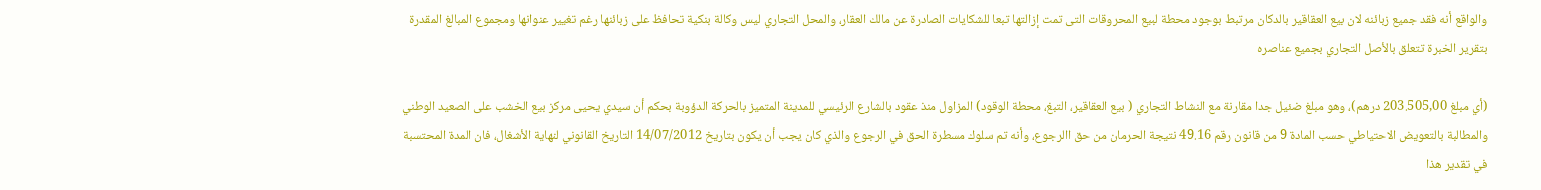والواقع أنه فقد جميع زبائنه لان بيع العقاقير بالدكان مرتبط بوجود محطة لبيع المحروقات التى تمت إزالتها تبعا للشكايات الصادرة عن مالك العقار، والمحل التجاري ليس وكالة بنكية تحافظ على زبائنها رغم تغيير عنوانها ومجموع المبالغ المقدرة بتقرير الخبرة تتعلق بالأصل التجاري بجميع عناصره

(أي مبلغ 203.505,00 درهم)، وهو مبلغ ضئيل جدا مقارنة مع النشاط التجاري ( بيع العقاقير، التبغ، محطة الوقود) المزاول منذ عقود بالشارع الرئيسي للمدينة المتميز بالحركة الدؤوبة بحكم أن سيدي يحيى مركز بيع الخشب على الصعيد الوطني والمطالبة بالتعويض الاحتياطي حسب المادة 9 من قانون رقم 49.16 نتيجة الحرمان من حق االرجوع، وأنه تم سلوك مسطرة الحق في الرجوع والذي كان يجب أن يكون بتاريخ 14/07/2012 التاريخ القانوني لنهاية الأشغال، فان المدة المحتسبة في تقدير هذا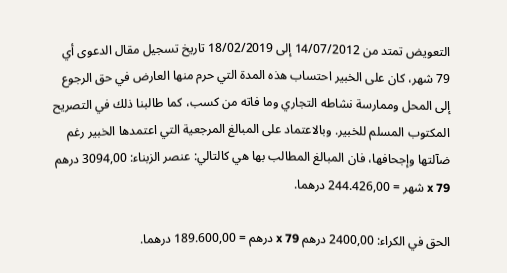التعويض تمتد من 14/07/2012 إلى 18/02/2019 تاريخ تسجيل مقال الدعوى أي 79 شهر، كان على الخبير احتساب هذه المدة التي حرم منها العارض في حق الرجوع إلى المحل وممارسة نشاطه التجاري وما فاته من کسب، كما طالبنا ذلك في التصريح المكتوب المسلم للخبير. وبالاعتماد على المبالغ المرجعية التي اعتمدها الخبير رغم ضآلتها وإجحافها، فان المبالغ المطالب بها هي كالتالي: عنصر الزبناء: 3094,00 درهم x 79 شهر = 244.426,00 درهما.

الحق في الكراء: 2400,00 درهم x 79 درهم = 189.600,00 درهما.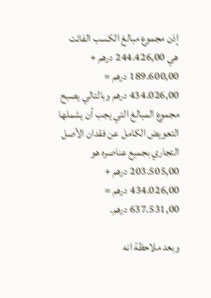إذن مجموع مبالغ الكسب الفائت هي 244.426,00 درهم + 189.600,00 درهم = 434.026,00 درهم وبالتالي يصبح مجموع المبالغ التي يجب أن يشملها التعويض الكامل عن فقدان الأصل التجاري بجميع عناصره هو 203.505,00 درهم + 434.026,00 درهم = 637.531,00 درهم.

وبعد ملاحظة انه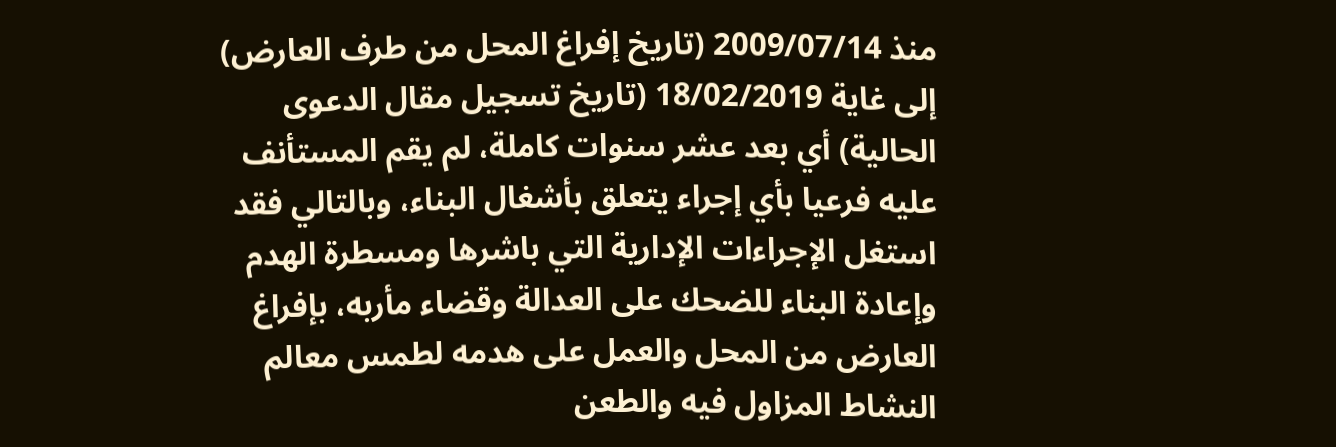منذ 2009/07/14 (تاريخ إفراغ المحل من طرف العارض) إلى غاية 18/02/2019 (تاريخ تسجيل مقال الدعوى الحالية) أي بعد عشر سنوات كاملة، لم يقم المستأنف عليه فرعيا بأي إجراء يتعلق بأشغال البناء، وبالتالي فقد استغل الإجراءات الإدارية التي باشرها ومسطرة الهدم وإعادة البناء للضحك على العدالة وقضاء مأربه، بإفراغ العارض من المحل والعمل على هدمه لطمس معالم النشاط المزاول فيه والطعن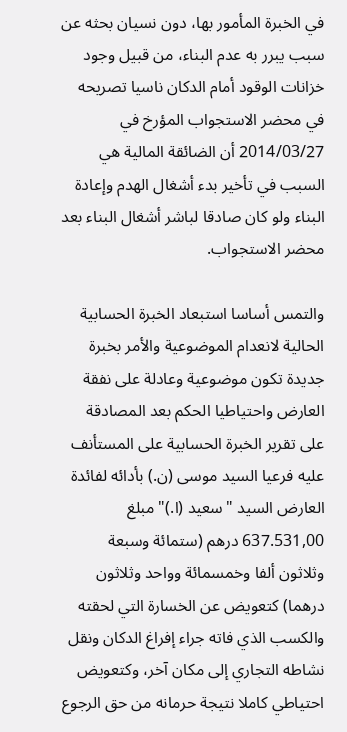في الخبرة المأمور بها، دون نسيان بحثه عن سبب يبرر به عدم البناء، من قبيل وجود خزانات الوقود أمام الدكان ناسيا تصريحه في محضر الاستجواب المؤرخ في 2014/03/27 أن الضائقة المالية هي السبب في تأخير بدء أشغال الهدم وإعادة البناء ولو كان صادقا لباشر أشغال البناء بعد محضر الاستجواب.

والتمس أساسا استبعاد الخبرة الحسابية الحالية لانعدام الموضوعية والأمر بخبرة جديدة تكون موضوعية وعادلة على نفقة العارض واحتياطيا الحكم بعد المصادقة على تقرير الخبرة الحسابية على المستأنف عليه فرعيا السيد موسى (ن.) بأدائه لفائدة العارض السيد "سعيد (ا.)" مبلغ 637.531,00 درهم (ستمائة وسبعة وثلاثون ألفا وخمسمائة وواحد وثلاثون درهما) كتعويض عن الخسارة التي لحقته والكسب الذي فاته جراء إفراغ الدكان ونقل نشاطه التجاري إلى مكان آخر، وكتعويض احتياطي کاملا نتيجة حرمانه من حق الرجوع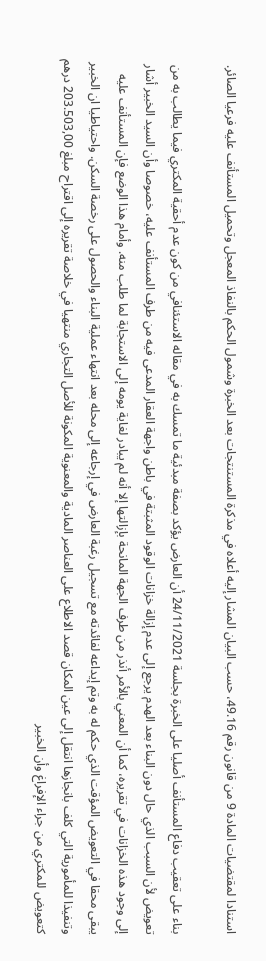استنادا لمقتضيات المادة 9 من قانون رقم 49.16، حسب البيان المشار إليه أعلاه في مذكرة المستنتجات بعد الخبرة وشمول الحكم بالنفاذ المعجل وتحميل المستأنف عليه فرعيا الصائر.

بناء على تعقيب دفاع المستأنف أصليا على الخبرة بجلسة 24/11/2021 أن العارض يؤكد بصفة مبدئية ما تمسك به في مقاله الاستئنافي من كون عدم أحقية المكتري فيما يطالب به من تعويض لأن السبب الذي حال دون البناء بعد الهدم يرجع إلى عدم إزالة خزانات الوقود المثبتة في باطن واجهة العقار المدعى فيه من طرف المستأنف عليه، خصوصا وأن السيد الخبير أشار إلى وجود هذه الخزانات في تقريره، كما أن المعني بالأمر أنذر من طرف الجهة المانحة بإزالتها إلا أنه لم يبادر لغاية يومه إلى الاستجابة لما طلب منه. وأمام هذا الوضع فإن المستأنف عليه يبقى محقا في التعويض المؤقت الذي حكم له به وتم إيداعه لفائدته مع تسجيل رغبة العارض في إرجاعه إلى محله بعد انتهاء عملية البناء والحصول على رخصة السكن. واحتياطيا ان الخبير وتنفيذا للمأمورية التي كلف بانجازها انتقل إلى عين المكان قصد الاطلاع على العناصر المادية والمعنوية المكونة للأصل التجاري منتهيا في خلاصة تقريره إلى اقتراح مبلغ 203.503,00 درهم كتعويض للمكتري من جراء الإفراغ وأن الخبير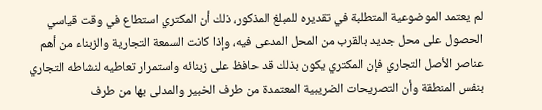لم يعتمد الموضوعية المتطلبة في تقديره للمبلغ المذكور، ذلك أن المكتري استطاع في وقت قياسي الحصول على محل جديد بالقرب من المحل المدعى فيه، وإذا كانت السمعة التجارية والزبناء من أهم عناصر الأصل التجاري فإن المكتري يكون بذلك قد حافظ على زبنائه واستمرار تعاطيه لنشاطه التجاري بنفس المنطقة وأن التصريحات الضريبية المعتمدة من طرف الخبير والمدلى بها من طرف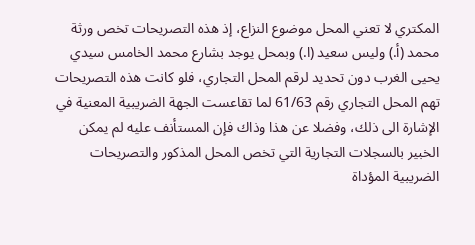المكتري لا تعني المحل موضوع النزاع، إذ هذه التصريحات تخص ورثة محمد (أ.) وليس سعيد (ا.) وبمحل يوجد بشارع محمد الخامس سيدي يحيى الغرب دون تحديد لرقم المحل التجاري، فلو كانت هذه التصريحات تهم المحل التجاري رقم 61/63 لما تقاعست الجهة الضريبية المعنية في الإشارة الى ذلك، وفضلا عن هذا وذاك فإن المستأنف عليه لم يمكن الخبير بالسجلات التجارية التي تخص المحل المذكور والتصريحات الضريبية المؤداة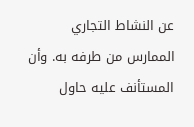عن النشاط التجاري الممارس من طرفه به. وأن المستأنف عليه حاول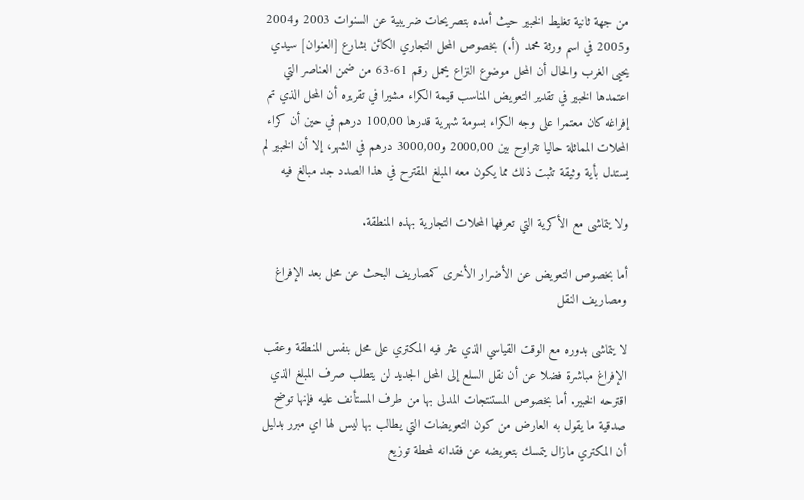من جهة ثانية تغليط الخبير حيث أمده بتصريحات ضريبية عن السنوات 2003 و2004 و2005 في اسم ورثة محمد (أ.) بخصوص المحل التجاري الكائن بشارع [العنوان] سيدي يحيى الغرب والحال أن المحل موضوع النزاع يحمل رقم 61-63 من ضمن العناصر التي اعتمدها الخبير في تقدير التعويض المناسب قيمة الكراء مشيرا في تقريره أن المحل الذي تم إفراغه كان معتمرا على وجه الكراء بسومة شهرية قدرها 100,00 درهم في حين أن كراء المحلات المماثلة حاليا تتراوح بين 2000,00 و3000,00 درهم في الشهر، إلا أن الخبير لم يستدل بأية وثيقة تثبت ذلك مما يكون معه المبلغ المقترح في هذا الصدد جد مبالغ فيه

ولا يتماشى مع الأكرية التي تعرفها المحلات التجارية بهذه المنطقة.

أما بخصوص التعويض عن الأضرار الأخرى كمصاريف البحث عن محل بعد الإفراغ ومصاريف النقل

لا يتماشى بدوره مع الوقت القياسي الذي عثر فيه المكتري على محل بنفس المنطقة وعقب الإفراغ مباشرة فضلا عن أن نقل السلع إلى المحل الجديد لن يتطلب صرف المبلغ الذي اقترحه الخبير. أما بخصوص المستنتجات المدلى بها من طرف المستأنف عليه فإنها توضح صدقية ما يقول به العارض من كون التعويضات التي يطالب بها ليس لها اي مبرر بدليل أن المكتري مازال يتمسك بتعويضه عن فقدانه لمحطة توزيع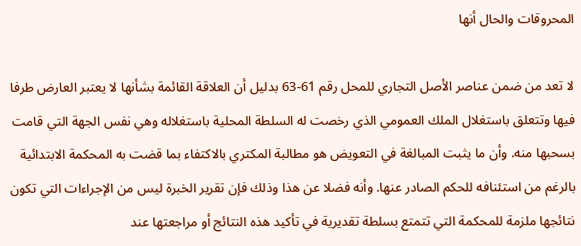المحروقات والحال أنها

لا تعد من ضمن عناصر الأصل التجاري للمحل رقم 61-63 بدليل أن العلاقة القائمة بشأنها لا يعتبر العارض طرفا فيها وتتعلق باستغلال الملك العمومي الذي رخصت له السلطة المحلية باستغلاله وهي نفس الجهة التي قامت بسحبها منه. وأن ما يثبت المبالغة في التعويض هو مطالبة المكتري بالاكتفاء بما قضت به المحكمة الابتدائية بالرغم من استئنافه للحكم الصادر عنها. وأنه فضلا عن هذا وذلك فإن تقرير الخبرة ليس من الإجراءات التي تكون نتائجها ملزمة للمحكمة التي تتمتع بسلطة تقديرية في تأكيد هذه النتائج أو مراجعتها عند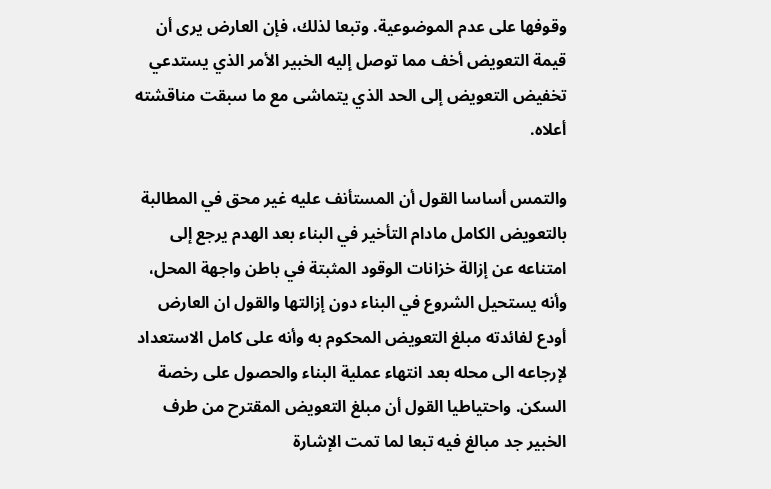وقوفها على عدم الموضوعية. وتبعا لذلك، فإن العارض يرى أن قيمة التعويض أخف مما توصل إليه الخبير الأمر الذي يستدعي تخفيض التعويض إلى الحد الذي يتماشى مع ما سبقت مناقشته أعلاه.

والتمس أساسا القول أن المستأنف عليه غير محق في المطالبة بالتعويض الكامل مادام التأخير في البناء بعد الهدم يرجع إلى امتناعه عن إزالة خزانات الوقود المثبتة في باطن واجهة المحل، وأنه يستحيل الشروع في البناء دون إزالتها والقول ان العارض أودع لفائدته مبلغ التعويض المحكوم به وأنه على كامل الاستعداد لإرجاعه الى محله بعد انتهاء عملية البناء والحصول على رخصة السكن. واحتياطيا القول أن مبلغ التعويض المقترح من طرف الخبير جد مبالغ فيه تبعا لما تمت الإشارة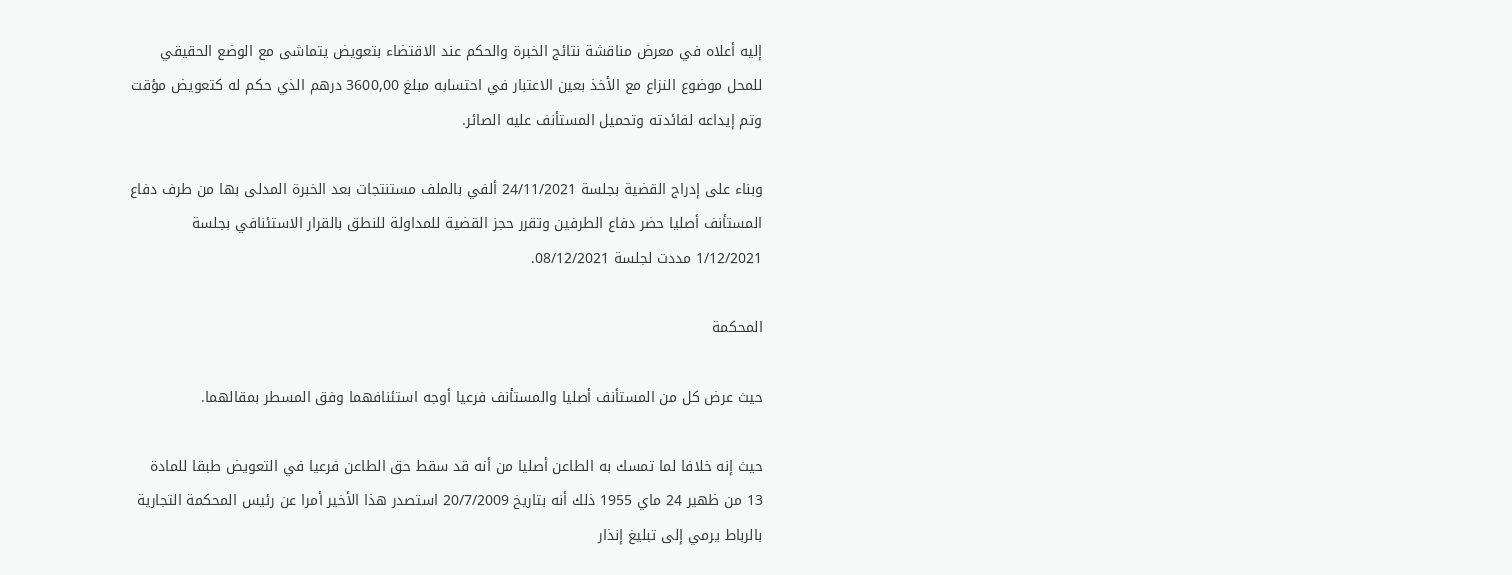إليه أعلاه في معرض مناقشة نتائج الخبرة والحكم عند الاقتضاء بتعويض يتماشى مع الوضع الحقيقي للمحل موضوع النزاع مع الأخذ بعين الاعتبار في احتسابه مبلغ 3600,00 درهم الذي حكم له كتعويض مؤقت وتم إيداعه لفائدته وتحميل المستأنف عليه الصائر.

وبناء على إدراج القضية بجلسة 24/11/2021 ألفي بالملف مستنتجات بعد الخبرة المدلى بها من طرف دفاع المستأنف أصليا حضر دفاع الطرفين وتقرر حجز القضية للمداولة للنطق بالقرار الاستئنافي بجلسة 1/12/2021 مددت لجلسة 08/12/2021.

المحكمة

حيث عرض كل من المستأنف أصليا والمستأنف فرعيا أوجه استئنافهما وفق المسطر بمقالهما.

حيث إنه خلافا لما تمسك به الطاعن أصليا من أنه قد سقط حق الطاعن فرعيا في التعويض طبقا للمادة 13 من ظهير 24 ماي 1955 ذلك أنه بتاريخ 20/7/2009 استصدر هذا الأخير أمرا عن رئيس المحكمة التجارية بالرباط يرمي إلى تبليغ إنذار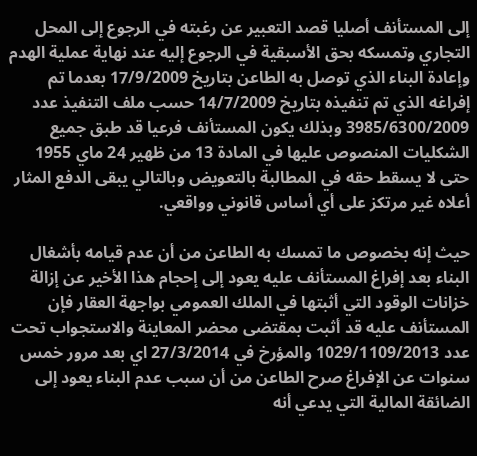إلى المستأنف أصليا قصد التعبير عن رغبته في الرجوع إلى المحل التجاري وتمسكه بحق الأسبقية في الرجوع إليه عند نهاية عملية الهدم وإعادة البناء الذي توصل به الطاعن بتاريخ 17/9/2009 بعدما تم إفراغه الذي تم تنفيذه بتاريخ 14/7/2009 حسب ملف التنفيذ عدد 3985/6300/2009 وبذلك يكون المستأنف فرعيا قد طبق جميع الشكليات المنصوص عليها في المادة 13 من ظهير 24 ماي 1955 حتى لا يسقط حقه في المطالبة بالتعويض وبالتالي يبقى الدفع المثار أعلاه غير مرتكز على أي أساس قانوني وواقعي.

حيث إنه بخصوص ما تمسك به الطاعن من أن عدم قيامه بأشغال البناء بعد إفراغ المستأنف عليه يعود إلى إحجام هذا الأخير عن إزالة خزانات الوقود التي أثبتها في الملك العمومي بواجهة العقار فإن المستأنف عليه قد أثبت بمقتضى محضر المعاينة والاستجواب تحت عدد 1029/1109/2013 والمؤرخ في 27/3/2014 اي بعد مرور خمس سنوات عن الإفراغ صرح الطاعن من أن سبب عدم البناء يعود إلى الضائقة المالية التي يدعي أنه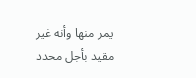يمر منها وأنه غير مقيد بأجل محدد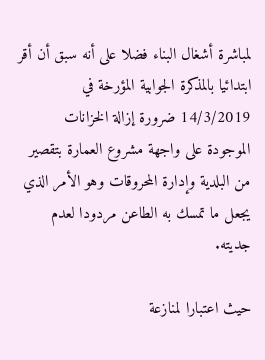لمباشرة أشغال البناء فضلا على أنه سبق أن أقر ابتدائيا بالمذكرة الجوابية المؤرخة في 14/3/2019 ضرورة إزالة الخزانات الموجودة على واجهة مشروع العمارة بتقصير من البلدية وإدارة المحروقات وهو الأمر الذي يجعل ما تمسك به الطاعن مردودا لعدم جديته.

حيث اعتبارا لمنازعة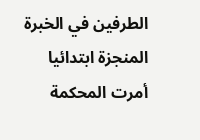الطرفين في الخبرة المنجزة ابتدائيا أمرت المحكمة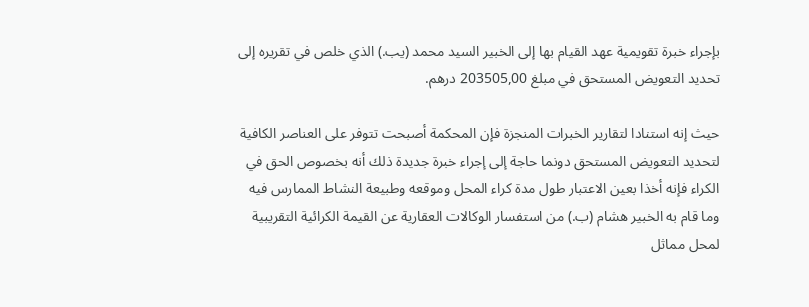بإجراء خبرة تقويمية عهد القيام بها إلى الخبير السيد محمد (يب.) الذي خلص في تقريره إلى تحديد التعويض المستحق في مبلغ 203505,00 درهم.

حيث إنه استنادا لتقارير الخبرات المنجزة فإن المحكمة أصبحت تتوفر على العناصر الكافية لتحديد التعويض المستحق دونما حاجة إلى إجراء خبرة جديدة ذلك أنه بخصوص الحق في الكراء فإنه أخذا بعين الاعتبار طول مدة كراء المحل وموقعه وطبيعة النشاط الممارس فيه وما قام به الخبير هشام (ب.) من استفسار الوكالات العقارية عن القيمة الكرائية التقريبية لمحل مماثل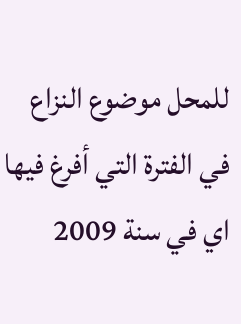للمحل موضوع النزاع في الفترة التي أفرغ فيها اي في سنة 2009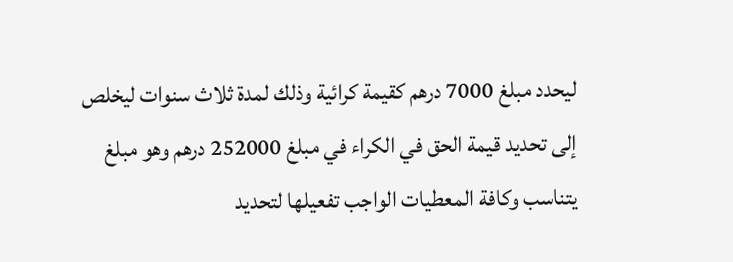ليحدد مبلغ 7000 درهم كقيمة كرائية وذلك لمدة ثلاث سنوات ليخلص إلى تحديد قيمة الحق في الكراء في مبلغ 252000 درهم وهو مبلغ يتناسب وكافة المعطيات الواجب تفعيلها لتحديد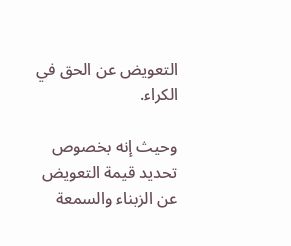التعويض عن الحق في الكراء.

وحيث إنه بخصوص تحديد قيمة التعويض عن الزبناء والسمعة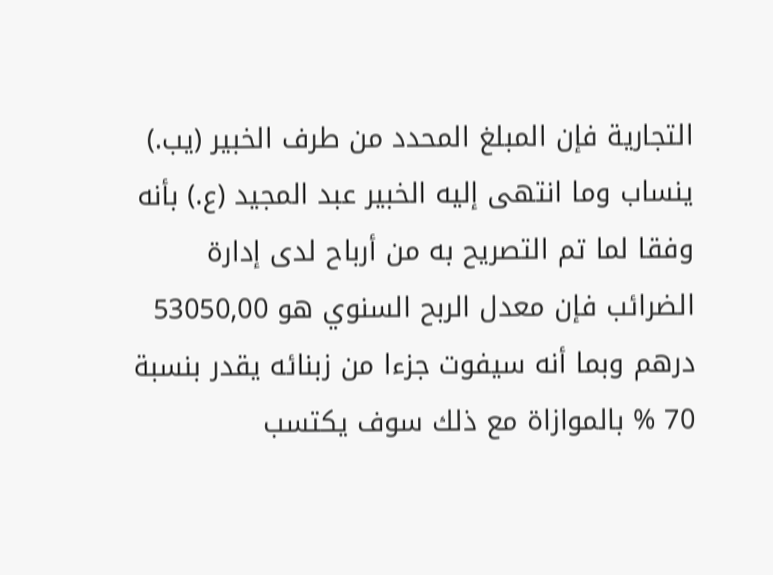التجارية فإن المبلغ المحدد من طرف الخبير (يب.) ينساب وما انتهى إليه الخبير عبد المجيد (ع.) بأنه وفقا لما تم التصريح به من أرباح لدى إدارة الضرائب فإن معدل الربح السنوي هو 53050,00 درهم وبما أنه سيفوت جزءا من زبنائه يقدر بنسبة 70 % بالموازاة مع ذلك سوف يكتسب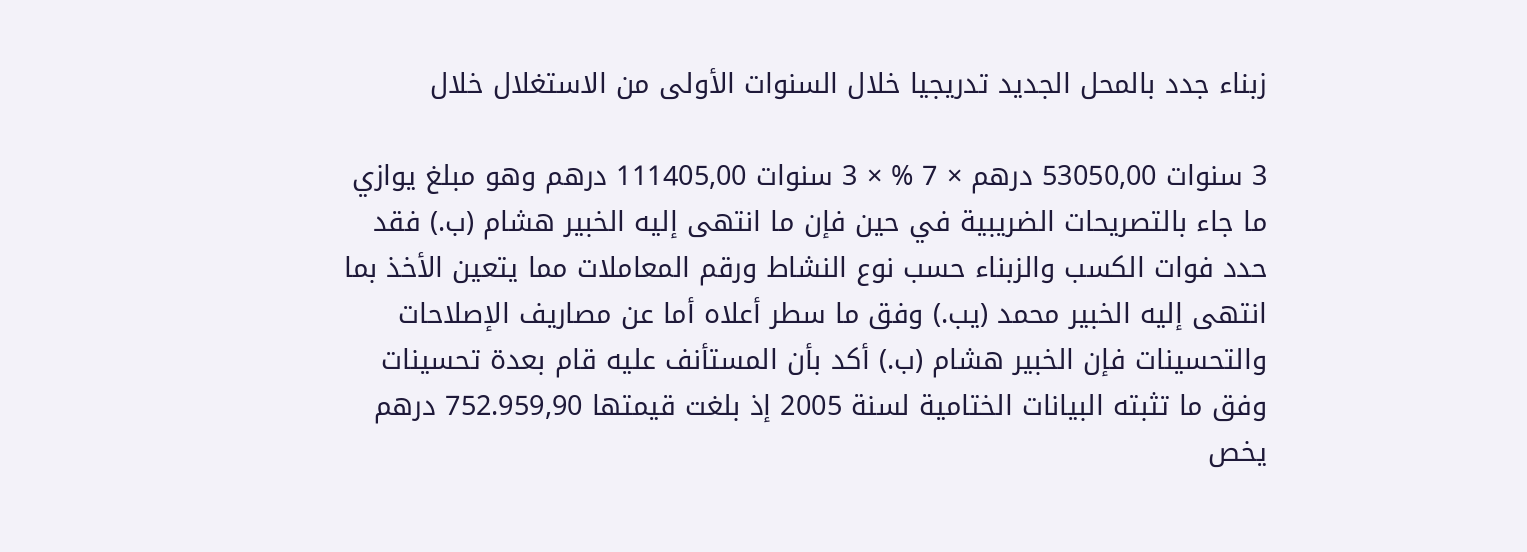زبناء جدد بالمحل الجديد تدريجيا خلال السنوات الأولى من الاستغلال خلال

3 سنوات 53050,00 درهم × 7 % × 3 سنوات 111405,00 درهم وهو مبلغ يوازي ما جاء بالتصريحات الضريبية في حين فإن ما انتهى إليه الخبير هشام (ب.) فقد حدد فوات الكسب والزبناء حسب نوع النشاط ورقم المعاملات مما يتعين الأخذ بما انتهى إليه الخبير محمد (يب.) وفق ما سطر أعلاه أما عن مصاريف الإصلاحات والتحسينات فإن الخبير هشام (ب.) أكد بأن المستأنف عليه قام بعدة تحسينات وفق ما تثبته البيانات الختامية لسنة 2005 إذ بلغت قيمتها 752.959,90 درهم يخص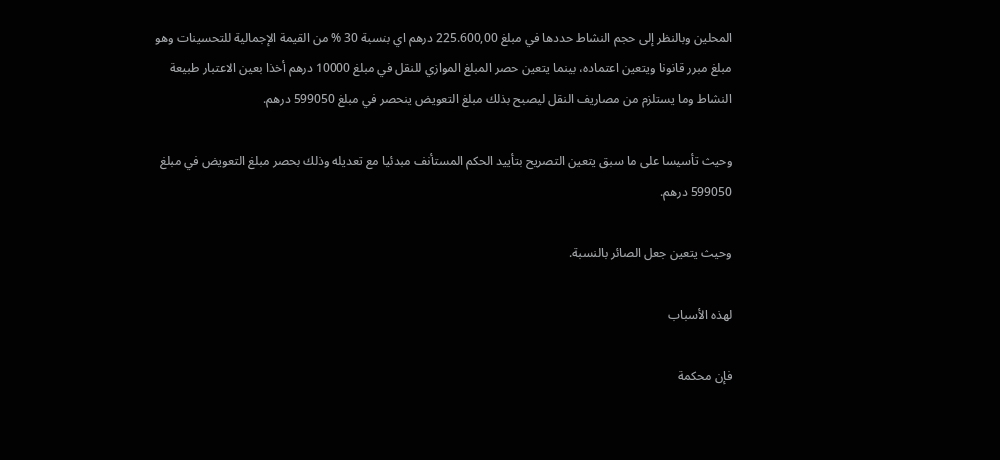المحلين وبالنظر إلى حجم النشاط حددها في مبلغ 225.600,00 درهم اي بنسبة 30 % من القيمة الإجمالية للتحسينات وهو مبلغ مبرر قانونا ويتعين اعتماده، بينما يتعين حصر المبلغ الموازي للنقل في مبلغ 10000 درهم أخذا بعين الاعتبار طبيعة النشاط وما يستلزم من مصاريف النقل ليصبح بذلك مبلغ التعويض ينحصر في مبلغ 599050 درهم.

وحيث تأسيسا على ما سبق يتعين التصريح بتأييد الحكم المستأنف مبدئيا مع تعديله وذلك بحصر مبلغ التعويض في مبلغ 599050 درهم.

وحيث يتعين جعل الصائر بالنسبة.

لهذه الأسباب

فإن محكمة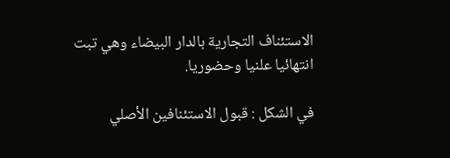الاستئناف التجارية بالدار البيضاء وهي تبت انتهائيا علنيا وحضوريا.

في الشكل : قبول الاستئنافين الأصلي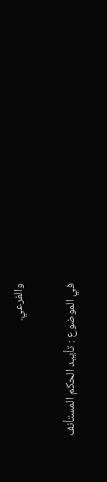والفرعي.

في الموضوع : تأييد الحكم المستأنف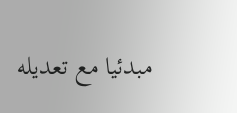مبدئيا مع تعديله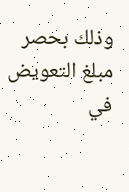وذلك بحصر مبلغ التعويض في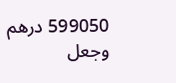599050 درهم وجعل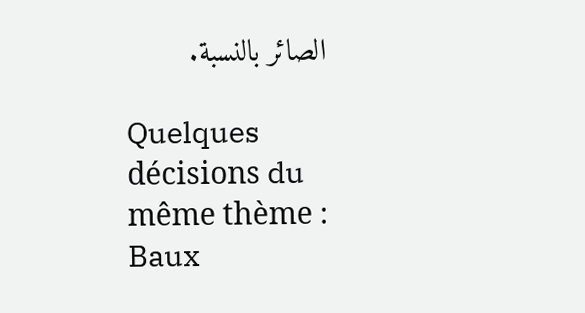الصائر بالنسبة.

Quelques décisions du même thème : Baux